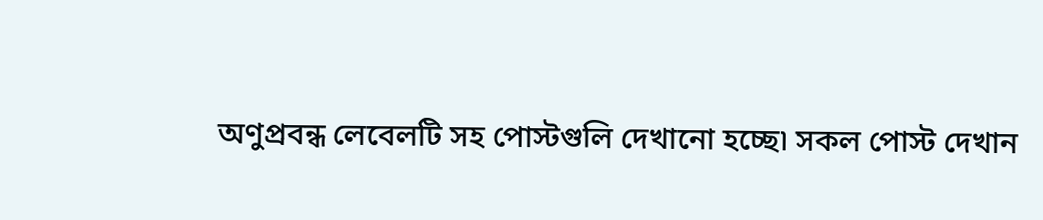অণুপ্রবন্ধ লেবেলটি সহ পোস্টগুলি দেখানো হচ্ছে৷ সকল পোস্ট দেখান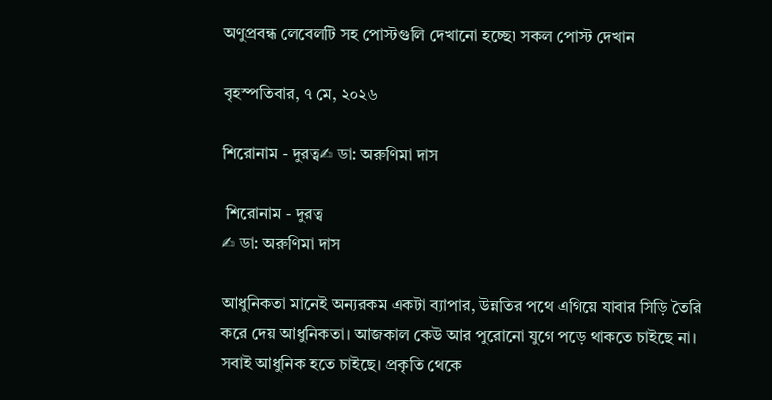অণুপ্রবন্ধ লেবেলটি সহ পোস্টগুলি দেখানো হচ্ছে৷ সকল পোস্ট দেখান

বৃহস্পতিবার, ৭ মে, ২০২৬

শিরোনাম - দুরত্ব✍ ডা: অরুণিমা দাস

 শিরোনাম - দুরত্ব
✍ ডা: অরুণিমা দাস

আধুনিকতা মানেই অন্যরকম একটা ব্যাপার, উন্নতির পথে এগিয়ে যাবার সিড়ি তৈরি করে দেয় আধুনিকতা। আজকাল কেউ আর পুরোনো যুগে পড়ে থাকতে চাইছে না। সবাই আধুনিক হতে চাইছে। প্রকৃতি থেকে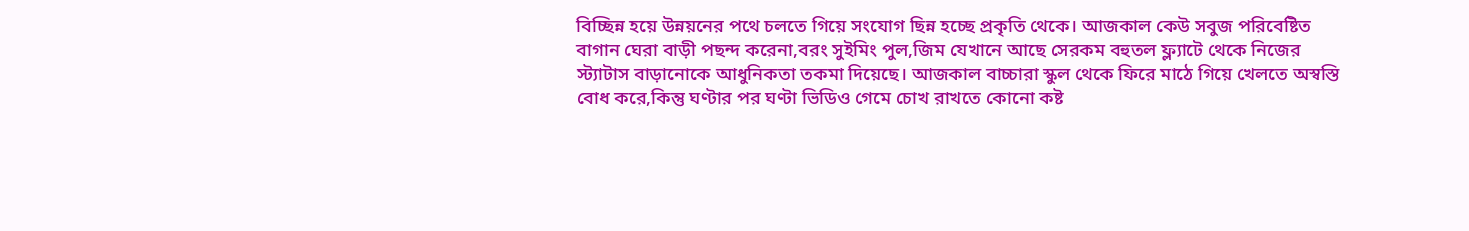বিচ্ছিন্ন হয়ে উন্নয়নের পথে চলতে গিয়ে সংযোগ ছিন্ন হচ্ছে প্রকৃতি থেকে। আজকাল কেউ সবুজ পরিবেষ্টিত বাগান ঘেরা বাড়ী পছন্দ করেনা,বরং সুইমিং পুল,জিম যেখানে আছে সেরকম বহুতল ফ্ল্যাটে থেকে নিজের স্ট্যাটাস বাড়ানোকে আধুনিকতা তকমা দিয়েছে। আজকাল বাচ্চারা স্কুল থেকে ফিরে মাঠে গিয়ে খেলতে অস্বস্তি বোধ করে,কিন্তু ঘণ্টার পর ঘণ্টা ভিডিও গেমে চোখ রাখতে কোনো কষ্ট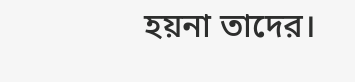হয়না তাদের।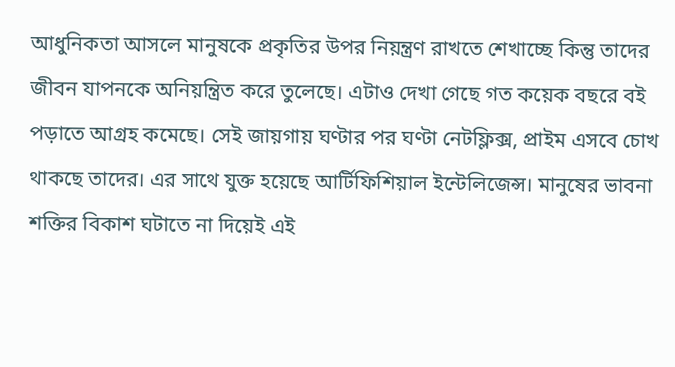আধুনিকতা আসলে মানুষকে প্রকৃতির উপর নিয়ন্ত্রণ রাখতে শেখাচ্ছে কিন্তু তাদের জীবন যাপনকে অনিয়ন্ত্রিত করে তুলেছে। এটাও দেখা গেছে গত কয়েক বছরে বই পড়াতে আগ্রহ কমেছে। সেই জায়গায় ঘণ্টার পর ঘণ্টা নেটফ্লিক্স, প্রাইম এসবে চোখ থাকছে তাদের। এর সাথে যুক্ত হয়েছে আর্টিফিশিয়াল ইন্টেলিজেন্স। মানুষের ভাবনা শক্তির বিকাশ ঘটাতে না দিয়েই এই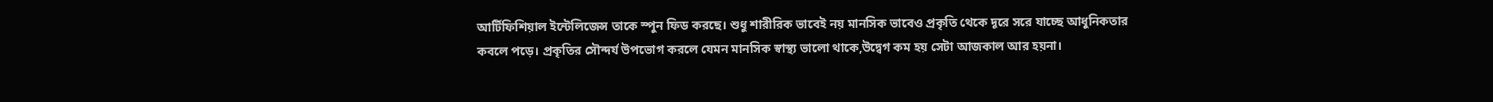আর্টিফিশিয়াল ইন্টেলিজেন্স তাকে স্পুন ফিড করছে। শুধু শারীরিক ভাবেই নয় মানসিক ভাবেও প্রকৃতি থেকে দূরে সরে যাচ্ছে আধুনিকতার কবলে পড়ে। প্রকৃতির সৌন্দর্য উপভোগ করলে যেমন মানসিক স্বাস্থ্য ভালো থাকে,উদ্বেগ কম হয় সেটা আজকাল আর হয়না।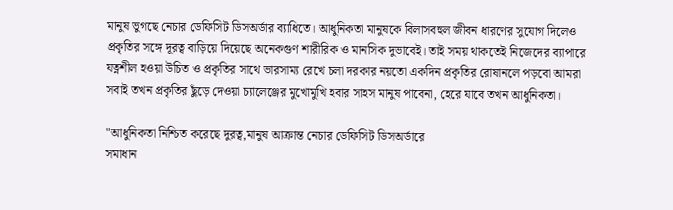মানুষ ভুগছে নেচার ডেফিসিট ডিসঅর্ডার ব্যাধিতে। আধুনিকতা মানুষকে বিলাসবহুল জীবন ধারণের সুযোগ দিলেও প্রকৃতির সঙ্গে দূরত্ব বাড়িয়ে দিয়েছে অনেকগুণ শারীরিক ও মানসিক দুভাবেই। তাই সময় থাকতেই নিজেদের ব্যাপারে যত্নশীল হওয়া উচিত ও প্রকৃতির সাথে ভারসাম্য রেখে চলা দরকার নয়তো একদিন প্রকৃতির রোষানলে পড়বো আমরা সবাই তখন প্রকৃতির ছুঁড়ে দেওয়া চ্যালেঞ্জের মুখোমুখি হবার সাহস মানুষ পাবেনা, হেরে যাবে তখন আধুনিকতা।

"আধুনিকতা নিশ্চিত করেছে দুরত্ব,মানুষ আক্রান্ত নেচার ডেফিসিট ডিসঅর্ডারে
সমাধান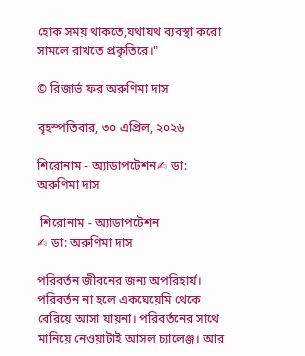হোক সময় থাকতে,যথাযথ ব্যবস্থা করো সামলে রাখতে প্রকৃতিরে।"

© রিজার্ভ ফর অরুণিমা দাস

বৃহস্পতিবার, ৩০ এপ্রিল, ২০২৬

শিরোনাম - অ্যাডাপটেশন✍ ডা: অরুণিমা দাস

 শিরোনাম - অ্যাডাপটেশন
✍ ডা: অরুণিমা দাস

পরিবর্তন জীবনের জন্য অপরিহার্য। পরিবর্তন না হলে একঘেয়েমি থেকে বেরিয়ে আসা যায়না। পরিবর্তনের সাথে মানিয়ে নেওয়াটাই আসল চ্যালেঞ্জ। আর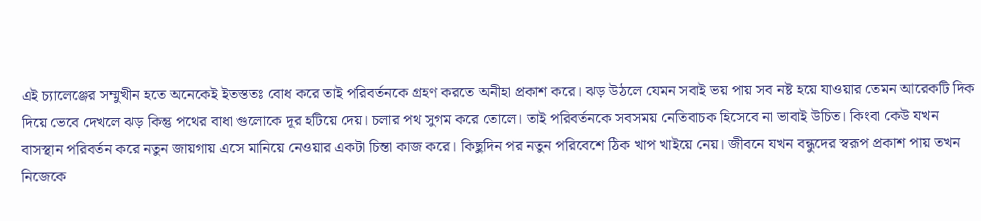এই চ্যালেঞ্জের সম্মুখীন হতে অনেকেই ইতস্ততঃ বোধ করে তাই পরিবর্তনকে গ্রহণ করতে অনীহা প্রকাশ করে। ঝড় উঠলে যেমন সবাই ভয় পায় সব নষ্ট হয়ে যাওয়ার তেমন আরেকটি দিক দিয়ে ভেবে দেখলে ঝড় কিন্তু পথের বাধা গুলোকে দূর হটিয়ে দেয়। চলার পথ সুগম করে তোলে। তাই পরিবর্তনকে সবসময় নেতিবাচক হিসেবে না ভাবাই উচিত। কিংবা কেউ যখন বাসস্থান পরিবর্তন করে নতুন জায়গায় এসে মানিয়ে নেওয়ার একটা চিন্তা কাজ করে। কিছুদিন পর নতুন পরিবেশে ঠিক খাপ খাইয়ে নেয়। জীবনে যখন বন্ধুদের স্বরূপ প্রকাশ পায় তখন নিজেকে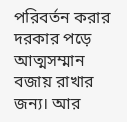পরিবর্তন করার দরকার পড়ে আত্মসম্মান বজায় রাখার জন্য। আর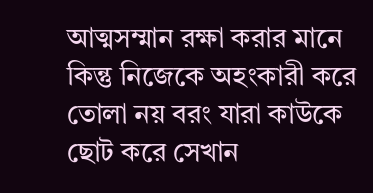আত্মসম্মান রক্ষা করার মানে কিন্তু নিজেকে অহংকারী করে তোলা নয় বরং যারা কাউকে ছোট করে সেখান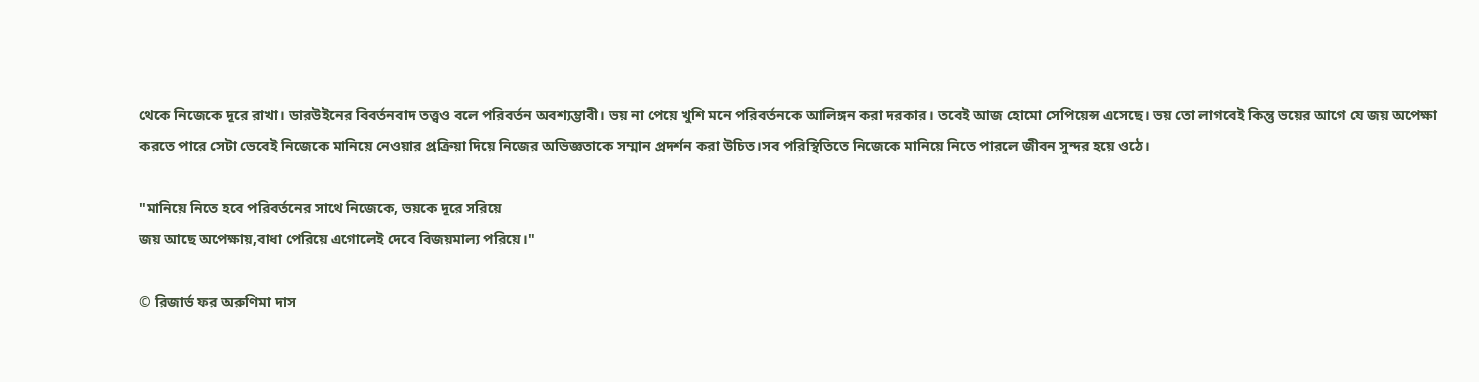থেকে নিজেকে দূরে রাখা। ডারউইনের বিবর্তনবাদ তত্ত্বও বলে পরিবর্তন অবশ্যম্ভাবী। ভয় না পেয়ে খুশি মনে পরিবর্তনকে আলিঙ্গন করা দরকার। তবেই আজ হোমো সেপিয়েন্স এসেছে। ভয় তো লাগবেই কিন্তু ভয়ের আগে যে জয় অপেক্ষা করতে পারে সেটা ভেবেই নিজেকে মানিয়ে নেওয়ার প্রক্রিয়া দিয়ে নিজের অভিজ্ঞতাকে সম্মান প্রদর্শন করা উচিত।সব পরিস্থিতিতে নিজেকে মানিয়ে নিতে পারলে জীবন সুন্দর হয়ে ওঠে।

"মানিয়ে নিতে হবে পরিবর্তনের সাথে নিজেকে, ভয়কে দূরে সরিয়ে
জয় আছে অপেক্ষায়,বাধা পেরিয়ে এগোলেই দেবে বিজয়মাল্য পরিয়ে।"

© রিজার্ভ ফর অরুণিমা দাস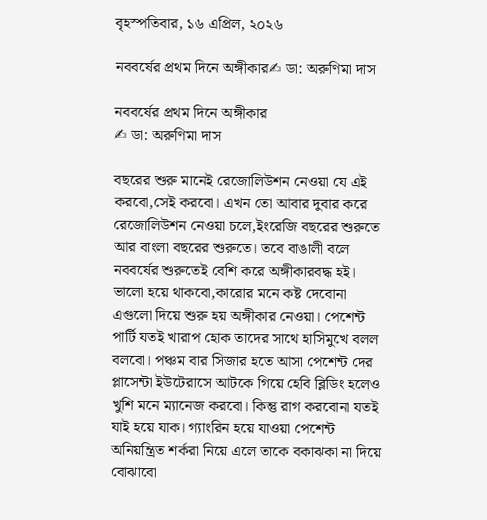বৃহস্পতিবার, ১৬ এপ্রিল, ২০২৬

নববর্ষের প্রথম দিনে অঙ্গীকার✍ ডা: অরুণিমা দাস

নববর্ষের প্রথম দিনে অঙ্গীকার
✍ ডা: অরুণিমা দাস

বছরের শুরু মানেই রেজোলিউশন নেওয়া যে এই করবো,সেই করবো। এখন তো আবার দুবার করে রেজোলিউশন নেওয়া চলে,ইংরেজি বছরের শুরুতে আর বাংলা বছরের শুরুতে। তবে বাঙালী বলে নববর্ষের শুরুতেই বেশি করে অঙ্গীকারবদ্ধ হই। ভালো হয়ে থাকবো,কারোর মনে কষ্ট দেবোনা এগুলো দিয়ে শুরু হয় অঙ্গীকার নেওয়া। পেশেন্ট পার্টি যতই খারাপ হোক তাদের সাথে হাসিমুখে বলল বলবো। পঞ্চম বার সিজার হতে আসা পেশেন্ট দের প্লাসেন্টা ইউটেরাসে আটকে গিয়ে হেবি ব্লিডিং হলেও খুশি মনে ম্যানেজ করবো। কিন্তু রাগ করবোনা যতই যাই হয়ে যাক। গ্যাংরিন হয়ে যাওয়া পেশেন্ট অনিয়ন্ত্রিত শর্করা নিয়ে এলে তাকে বকাঝকা না দিয়ে বোঝাবো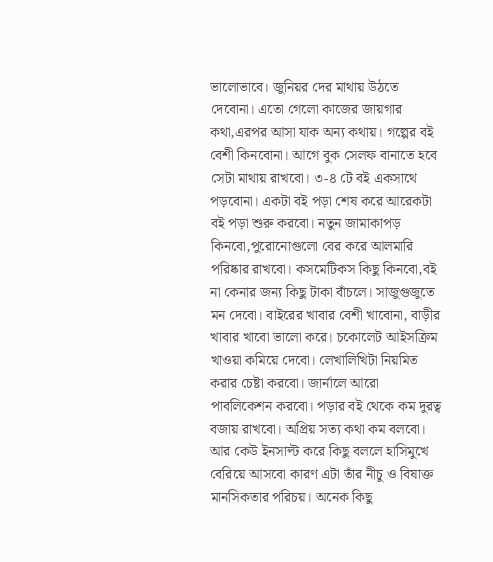ভালোভাবে। জুনিয়র দের মাথায় উঠতে দেবোনা। এতো গেলো কাজের জায়গার কথা,এরপর আসা যাক অন্য কথায়। গল্পের বই বেশী কিনবোনা। আগে বুক সেলফ বানাতে হবে সেটা মাথায় রাখবো। ৩-৪ টে বই একসাথে পড়বোনা। একটা বই পড়া শেষ করে আরেকটা বই পড়া শুরু করবো। নতুন জামাকাপড় কিনবো,পুরোনোগুলো বের করে আলমারি পরিষ্কার রাখবো। কসমেটিকস কিছু কিনবো,বই না কেনার জন্য কিছু টাকা বাঁচলে। সাজুগুজুতে মন দেবো। বাইরের খাবার বেশী খাবোনা, বাড়ীর খাবার খাবো ভালো করে। চকোলেট আইসক্রিম খাওয়া কমিয়ে দেবো। লেখালিখিটা নিয়মিত করার চেষ্টা করবো। জার্নালে আরো পাবলিকেশন করবো। পড়ার বই থেকে কম দুরত্ব বজায় রাখবো। অপ্রিয় সত্য কথা কম বলবো। আর কেউ ইনসাল্ট করে কিছু বললে হাসিমুখে বেরিয়ে আসবো কারণ এটা তাঁর নীচু ও বিষাক্ত মানসিকতার পরিচয়। অনেক কিছু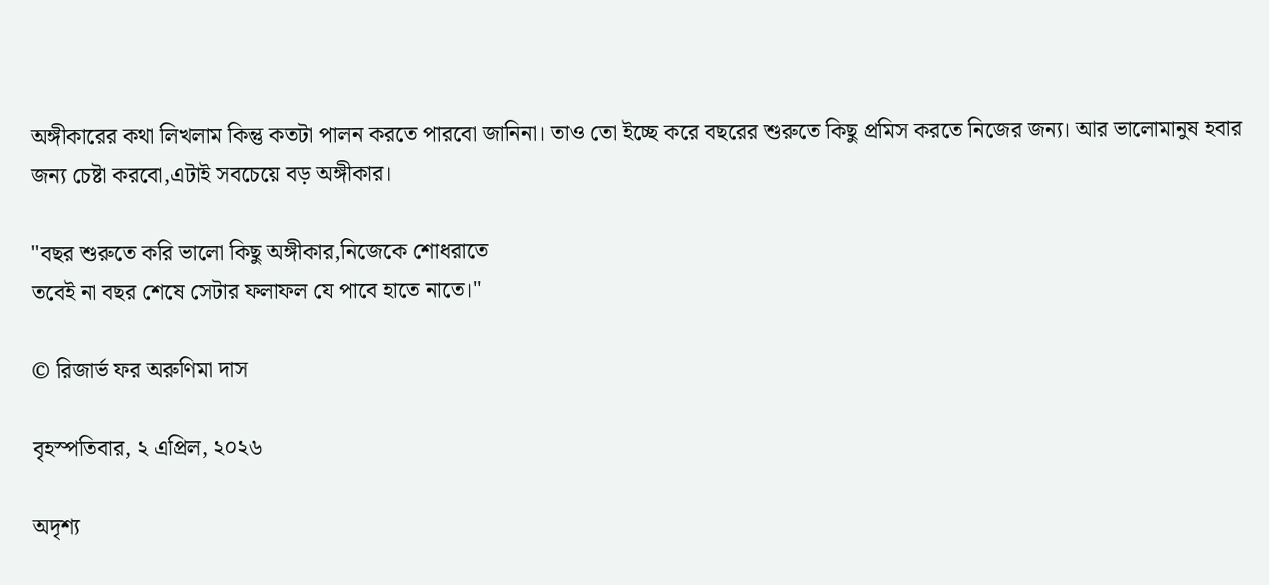অঙ্গীকারের কথা লিখলাম কিন্তু কতটা পালন করতে পারবো জানিনা। তাও তো ইচ্ছে করে বছরের শুরুতে কিছু প্রমিস করতে নিজের জন্য। আর ভালোমানুষ হবার জন্য চেষ্টা করবো,এটাই সবচেয়ে বড় অঙ্গীকার।

"বছর শুরুতে করি ভালো কিছু অঙ্গীকার,নিজেকে শোধরাতে
তবেই না বছর শেষে সেটার ফলাফল যে পাবে হাতে নাতে।"

© রিজার্ভ ফর অরুণিমা দাস

বৃহস্পতিবার, ২ এপ্রিল, ২০২৬

অদৃশ্য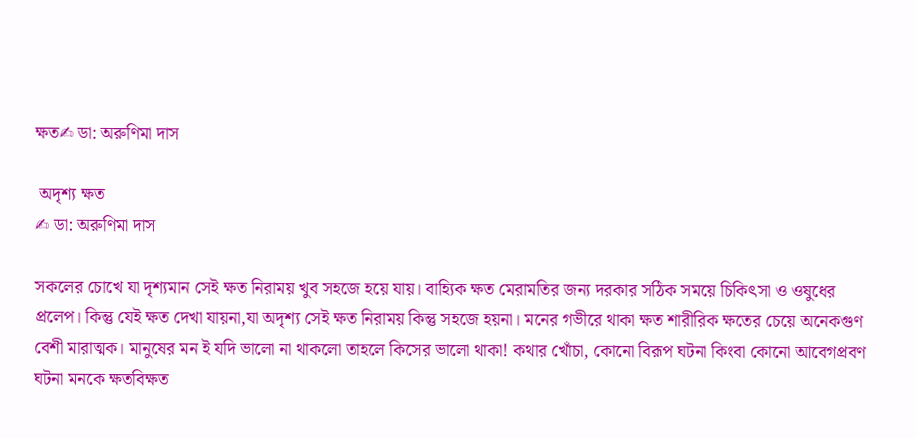ক্ষত✍ ডা: অরুণিমা দাস

 অদৃশ্য ক্ষত
✍ ডা: অরুণিমা দাস

সকলের চোখে যা দৃশ্যমান সেই ক্ষত নিরাময় খুব সহজে হয়ে যায়। বাহ্যিক ক্ষত মেরামতির জন্য দরকার সঠিক সময়ে চিকিৎসা ও ওষুধের প্রলেপ। কিন্তু যেই ক্ষত দেখা যায়না,যা অদৃশ্য সেই ক্ষত নিরাময় কিন্তু সহজে হয়না। মনের গভীরে থাকা ক্ষত শারীরিক ক্ষতের চেয়ে অনেকগুণ বেশী মারাত্মক। মানুষের মন ই যদি ভালো না থাকলো তাহলে কিসের ভালো থাকা! কথার খোঁচা, কোনো বিরূপ ঘটনা কিংবা কোনো আবেগপ্রবণ ঘটনা মনকে ক্ষতবিক্ষত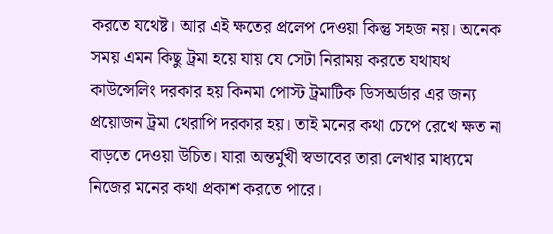করতে যথেষ্ট। আর এই ক্ষতের প্রলেপ দেওয়া কিন্তু সহজ নয়। অনেক সময় এমন কিছু ট্রমা হয়ে যায় যে সেটা নিরাময় করতে যথাযথ কাউন্সেলিং দরকার হয় কিনমা পোস্ট ট্রমাটিক ডিসঅর্ডার এর জন্য প্রয়োজন ট্রমা থেরাপি দরকার হয়। তাই মনের কথা চেপে রেখে ক্ষত না বাড়তে দেওয়া উচিত। যারা অন্তর্মুখী স্বভাবের তারা লেখার মাধ্যমে নিজের মনের কথা প্রকাশ করতে পারে।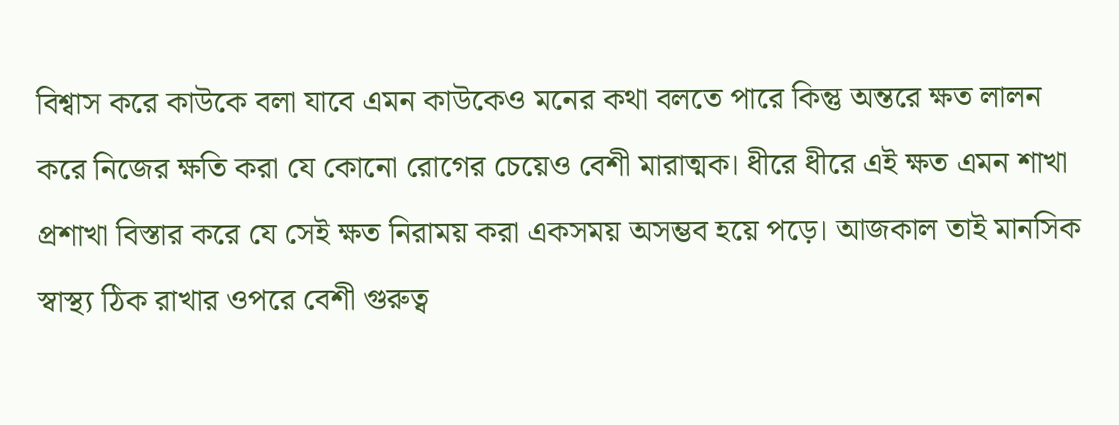বিশ্বাস করে কাউকে বলা যাবে এমন কাউকেও মনের কথা বলতে পারে কিন্তু অন্তরে ক্ষত লালন করে নিজের ক্ষতি করা যে কোনো রোগের চেয়েও বেশী মারাত্মক। ধীরে ধীরে এই ক্ষত এমন শাখা প্রশাখা বিস্তার করে যে সেই ক্ষত নিরাময় করা একসময় অসম্ভব হয়ে পড়ে। আজকাল তাই মানসিক স্বাস্থ্য ঠিক রাখার ওপরে বেশী গুরুত্ব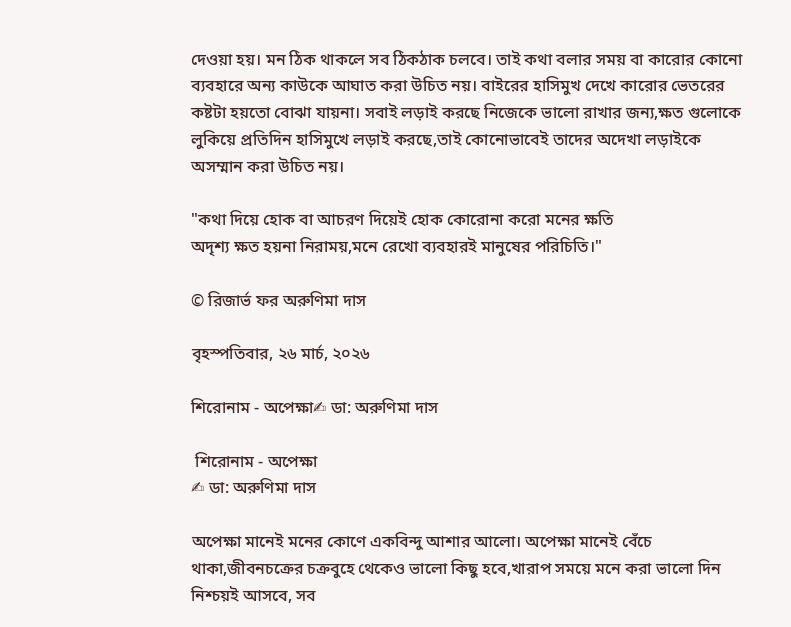দেওয়া হয়। মন ঠিক থাকলে সব ঠিকঠাক চলবে। তাই কথা বলার সময় বা কারোর কোনো ব্যবহারে অন্য কাউকে আঘাত করা উচিত নয়। বাইরের হাসিমুখ দেখে কারোর ভেতরের কষ্টটা হয়তো বোঝা যায়না। সবাই লড়াই করছে নিজেকে ভালো রাখার জন্য,ক্ষত গুলোকে লুকিয়ে প্রতিদিন হাসিমুখে লড়াই করছে,তাই কোনোভাবেই তাদের অদেখা লড়াইকে অসম্মান করা উচিত নয়।

"কথা দিয়ে হোক বা আচরণ দিয়েই হোক কোরোনা করো মনের ক্ষতি
অদৃশ্য ক্ষত হয়না নিরাময়,মনে রেখো ব্যবহারই মানুষের পরিচিতি।"

© রিজার্ভ ফর অরুণিমা দাস

বৃহস্পতিবার, ২৬ মার্চ, ২০২৬

শিরোনাম - অপেক্ষা✍ ডা: অরুণিমা দাস

 শিরোনাম - অপেক্ষা
✍ ডা: অরুণিমা দাস

অপেক্ষা মানেই মনের কোণে একবিন্দু আশার আলো। অপেক্ষা মানেই বেঁচে থাকা,জীবনচক্রের চক্রবুহে থেকেও ভালো কিছু হবে,খারাপ সময়ে মনে করা ভালো দিন নিশ্চয়ই আসবে, সব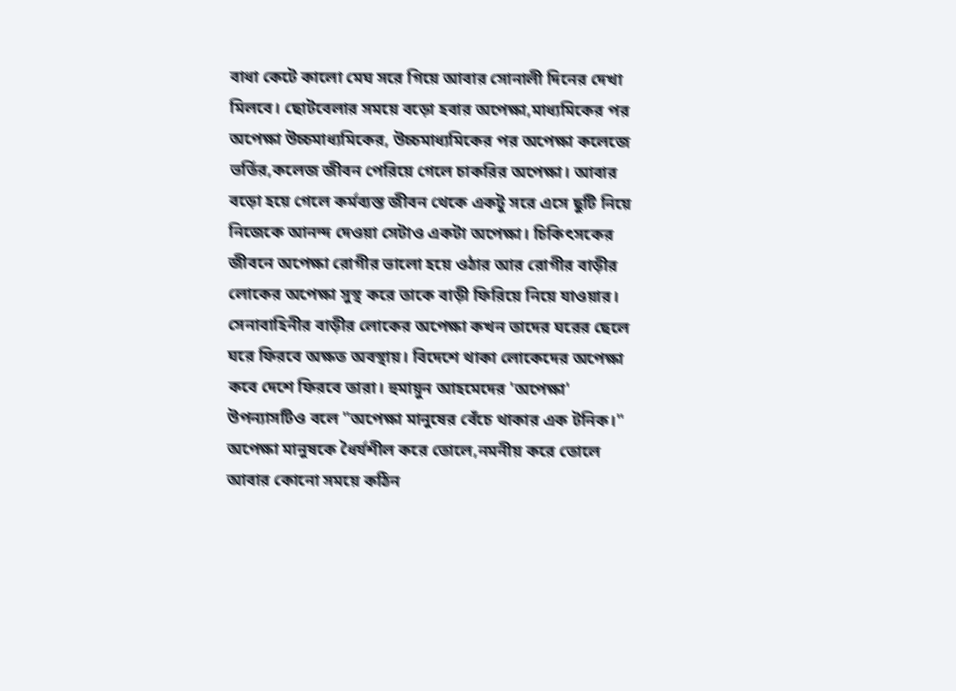বাধা কেটে কালো মেঘ সরে গিয়ে আবার সোনালী দিনের দেখা মিলবে। ছোটবেলার সময়ে বড়ো হবার অপেক্ষা,মাধ্যমিকের পর অপেক্ষা উচ্চমাধ্যমিকের, উচ্চমাধ্যমিকের পর অপেক্ষা কলেজে ভর্তির,কলেজ জীবন পেরিয়ে গেলে চাকরির অপেক্ষা। আবার বড়ো হয়ে গেলে কর্মব্যস্ত জীবন থেকে একটু সরে এসে ছুটি নিয়ে নিজেকে আনন্দ দেওয়া সেটাও একটা অপেক্ষা। চিকিৎসকের জীবনে অপেক্ষা রোগীর ভালো হয়ে ওঠার আর রোগীর বাড়ীর লোকের অপেক্ষা সুস্থ করে তাকে বাড়ী ফিরিয়ে নিয়ে যাওয়ার। সেনাবাহিনীর বাড়ীর লোকের অপেক্ষা কখন তাদের ঘরের ছেলে ঘরে ফিরবে অক্ষত অবস্থায়। বিদেশে থাকা লোকেদের অপেক্ষা কবে দেশে ফিরবে তারা। হুমায়ুন আহমেদের 'অপেক্ষা' উপন্যাসটিও বলে "অপেক্ষা মানুষের বেঁচে থাকার এক টনিক।" অপেক্ষা মানুষকে ধৈর্যশীল করে তোলে,নমনীয় করে তোলে আবার কোনো সময়ে কঠিন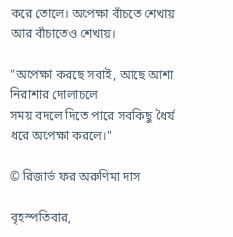করে তোলে। অপেক্ষা বাঁচতে শেখায় আর বাঁচাতেও শেখায়।

"অপেক্ষা করছে সবাই, আছে আশা নিরাশার দোলাচলে
সময় বদলে দিতে পারে সবকিছু ধৈর্য ধরে অপেক্ষা করলে।"

© রিজার্ভ ফর অরুণিমা দাস

বৃহস্পতিবার,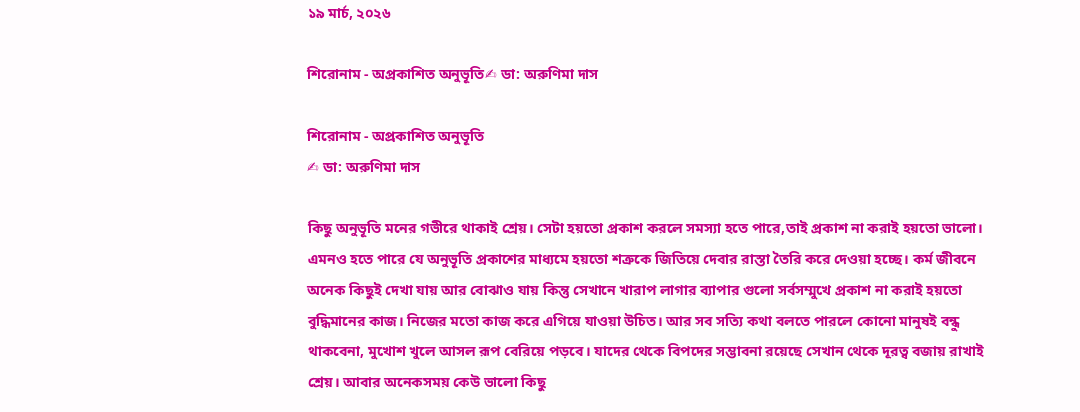১৯ মার্চ, ২০২৬

শিরোনাম - অপ্রকাশিত অনুভূতি✍ ডা: অরুণিমা দাস

শিরোনাম - অপ্রকাশিত অনুভূতি
✍ ডা: অরুণিমা দাস

কিছু অনুভূতি মনের গভীরে থাকাই শ্রেয়। সেটা হয়তো প্রকাশ করলে সমস্যা হতে পারে,তাই প্রকাশ না করাই হয়তো ভালো। এমনও হতে পারে যে অনুভূতি প্রকাশের মাধ্যমে হয়তো শত্রুকে জিতিয়ে দেবার রাস্তা তৈরি করে দেওয়া হচ্ছে। কর্ম জীবনে অনেক কিছুই দেখা যায় আর বোঝাও যায় কিন্তু সেখানে খারাপ লাগার ব্যাপার গুলো সর্বসম্মুখে প্রকাশ না করাই হয়তো বুদ্ধিমানের কাজ। নিজের মতো কাজ করে এগিয়ে যাওয়া উচিত। আর সব সত্যি কথা বলতে পারলে কোনো মানুষই বন্ধু থাকবেনা, মুখোশ খুলে আসল রূপ বেরিয়ে পড়বে। যাদের থেকে বিপদের সম্ভাবনা রয়েছে সেখান থেকে দূরত্ব বজায় রাখাই শ্রেয়। আবার অনেকসময় কেউ ভালো কিছু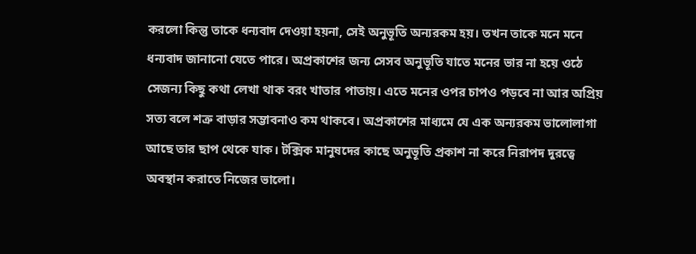করলো কিন্তু তাকে ধন্যবাদ দেওয়া হয়না, সেই অনুভূতি অন্যরকম হয়। তখন তাকে মনে মনে ধন্যবাদ জানানো যেতে পারে। অপ্রকাশের জন্য সেসব অনুভূতি যাতে মনের ভার না হয়ে ওঠে সেজন্য কিছু কথা লেখা থাক বরং খাতার পাতায়। এতে মনের ওপর চাপও পড়বে না আর অপ্রিয় সত্য বলে শত্রু বাড়ার সম্ভাবনাও কম থাকবে। অপ্রকাশের মাধ্যমে যে এক অন্যরকম ভালোলাগা আছে তার ছাপ থেকে যাক। টক্সিক মানুষদের কাছে অনুভূতি প্রকাশ না করে নিরাপদ দুরত্বে অবস্থান করাতে নিজের ভালো।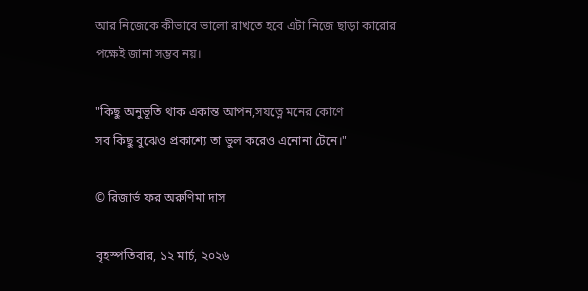আর নিজেকে কীভাবে ভালো রাখতে হবে এটা নিজে ছাড়া কারোর পক্ষেই জানা সম্ভব নয়।

"কিছু অনুভূতি থাক একান্ত আপন,সযত্নে মনের কোণে
সব কিছু বুঝেও প্রকাশ্যে তা ভুল করেও এনোনা টেনে।"

© রিজার্ভ ফর অরুণিমা দাস

বৃহস্পতিবার, ১২ মার্চ, ২০২৬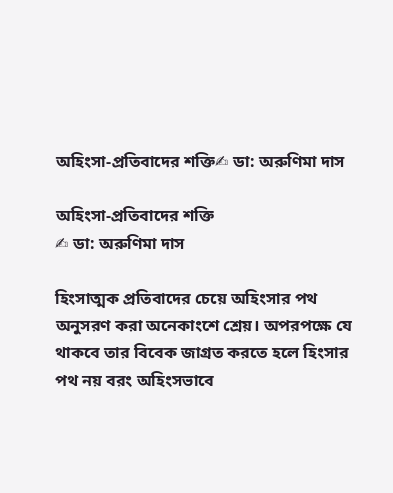অহিংসা-প্রতিবাদের শক্তি✍ ডা: অরুণিমা দাস

অহিংসা-প্রতিবাদের শক্তি
✍ ডা: অরুণিমা দাস

হিংসাত্মক প্রতিবাদের চেয়ে অহিংসার পথ অনুসরণ করা অনেকাংশে শ্রেয়। অপরপক্ষে যে থাকবে তার বিবেক জাগ্রত করতে হলে হিংসার পথ নয় বরং অহিংসভাবে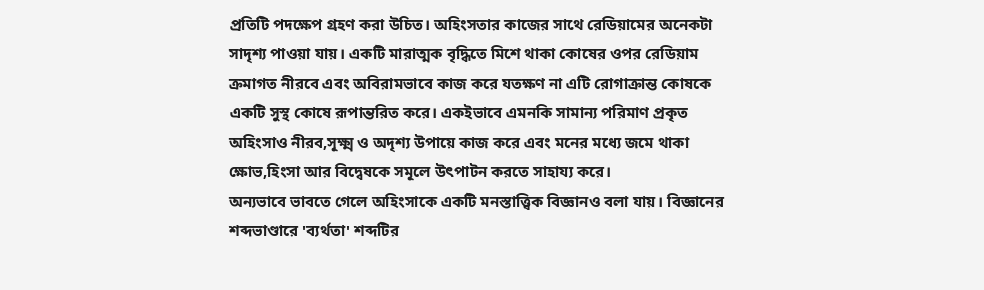প্রতিটি পদক্ষেপ গ্রহণ করা উচিত। অহিংসতার কাজের সাথে রেডিয়ামের অনেকটা সাদৃশ্য পাওয়া যায়। একটি মারাত্মক বৃদ্ধিতে মিশে থাকা কোষের ওপর রেডিয়াম ক্রমাগত নীরবে এবং অবিরামভাবে কাজ করে যতক্ষণ না এটি রোগাক্রান্ত কোষকে একটি সুস্থ কোষে রূপান্তরিত করে। একইভাবে এমনকি সামান্য পরিমাণ প্রকৃত অহিংসাও নীরব,সূক্ষ্ম ও অদৃশ্য উপায়ে কাজ করে এবং মনের মধ্যে জমে থাকা ক্ষোভ,হিংসা আর বিদ্বেষকে সমূলে উৎপাটন করতে সাহায্য করে।
অন্যভাবে ভাবতে গেলে অহিংসাকে একটি মনস্তাত্ত্বিক বিজ্ঞানও বলা যায়। বিজ্ঞানের শব্দভাণ্ডারে 'ব্যর্থতা' শব্দটির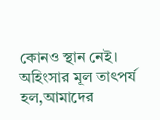কোনও স্থান নেই।
অহিংসার মূল তাৎপর্য হল,আমাদের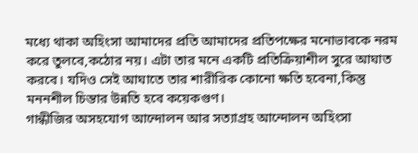মধ্যে থাকা অহিংসা আমাদের প্রতি আমাদের প্রতিপক্ষের মনোভাবকে নরম করে তুলবে,কঠোর নয়। এটা তার মনে একটি প্রতিক্রিয়াশীল সুরে আঘাত করবে। যদিও সেই আঘাতে তার শারীরিক কোনো ক্ষতি হবেনা,কিন্তু মননশীল চিন্তার উন্নতি হবে কয়েকগুণ।
গান্ধীজির অসহযোগ আন্দোলন আর সত্যাগ্রহ আন্দোলন অহিংসা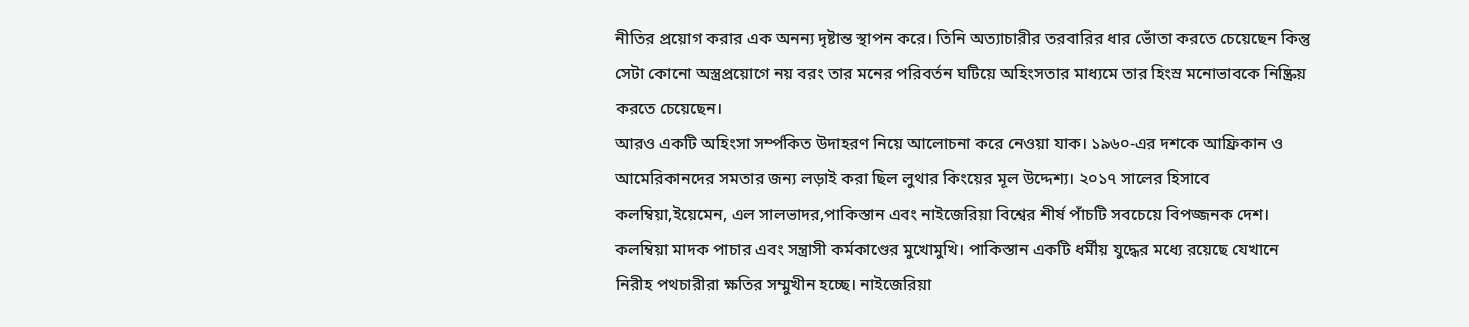নীতির প্রয়োগ করার এক অনন্য দৃষ্টান্ত স্থাপন করে। তিনি অত্যাচারীর তরবারির ধার ভোঁতা করতে চেয়েছেন কিন্তু সেটা কোনো অস্ত্রপ্রয়োগে নয় বরং তার মনের পরিবর্তন ঘটিয়ে অহিংসতার মাধ্যমে তার হিংস্র মনোভাবকে নিষ্ক্রিয় করতে চেয়েছেন।
আরও একটি অহিংসা সর্ম্পকিত উদাহরণ নিয়ে আলোচনা করে নেওয়া যাক। ১৯৬০-এর দশকে আফ্রিকান ও আমেরিকানদের সমতার জন্য লড়াই করা ছিল লুথার কিংয়ের মূল উদ্দেশ্য। ২০১৭ সালের হিসাবে কলম্বিয়া,ইয়েমেন, এল সালভাদর,পাকিস্তান এবং নাইজেরিয়া বিশ্বের শীর্ষ পাঁচটি সবচেয়ে বিপজ্জনক দেশ।
কলম্বিয়া মাদক পাচার এবং সন্ত্রাসী কর্মকাণ্ডের মুখোমুখি। পাকিস্তান একটি ধর্মীয় যুদ্ধের মধ্যে রয়েছে যেখানে নিরীহ পথচারীরা ক্ষতির সম্মুখীন হচ্ছে। নাইজেরিয়া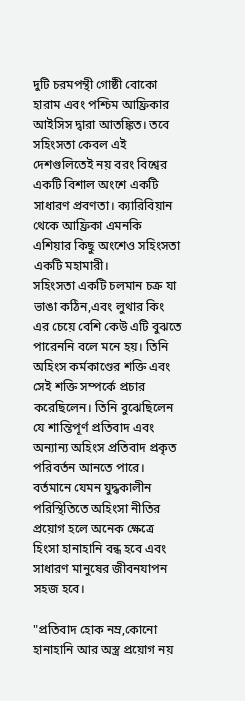দুটি চরমপন্থী গোষ্ঠী বোকো হারাম এবং পশ্চিম আফ্রিকার আইসিস দ্বারা আতঙ্কিত। তবে সহিংসতা কেবল এই দেশগুলিতেই নয় বরং বিশ্বের একটি বিশাল অংশে একটি সাধারণ প্রবণতা। ক্যারিবিয়ান থেকে আফ্রিকা এমনকি এশিয়ার কিছু অংশেও সহিংসতা একটি মহামারী।
সহিংসতা একটি চলমান চক্র যা ভাঙা কঠিন,এবং লুথার কিং এর চেয়ে বেশি কেউ এটি বুঝতে পারেননি বলে মনে হয়। তিনি অহিংস কর্মকাণ্ডের শক্তি এবং সেই শক্তি সম্পর্কে প্রচার করেছিলেন। তিনি বুঝেছিলেন যে শান্তিপূর্ণ প্রতিবাদ এবং অন্যান্য অহিংস প্রতিবাদ প্রকৃত পরিবর্তন আনতে পারে।
বর্তমানে যেমন যুদ্ধকালীন পরিস্থিতিতে অহিংসা নীতির প্রয়োগ হলে অনেক ক্ষেত্রে হিংসা হানাহানি বন্ধ হবে এবং সাধারণ মানুষের জীবনযাপন সহজ হবে।

"প্রতিবাদ হোক নম্র,কোনো হানাহানি আর অস্ত্র প্রয়োগ নয়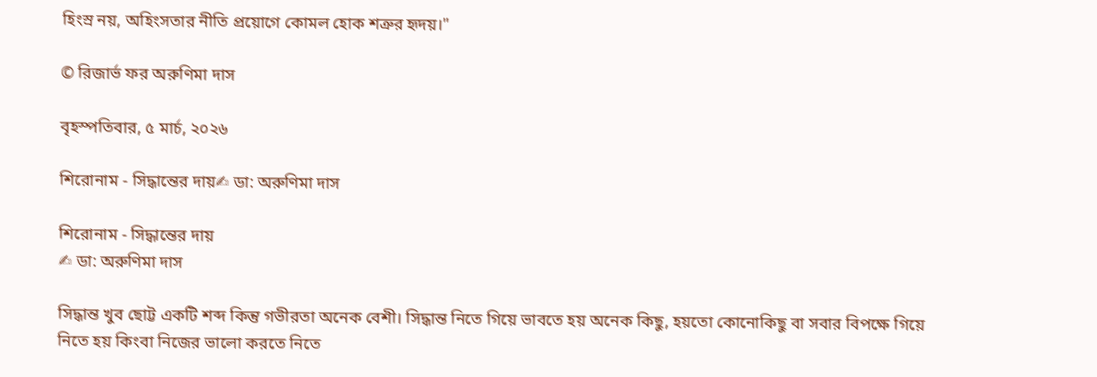হিংস্র নয়, অহিংসতার নীতি প্রয়োগে কোমল হোক শত্রুর হৃদয়।"

© রিজার্ভ ফর অরুণিমা দাস

বৃহস্পতিবার, ৫ মার্চ, ২০২৬

শিরোনাম - সিদ্ধান্তের দায়✍ ডা: অরুণিমা দাস

শিরোনাম - সিদ্ধান্তের দায়
✍ ডা: অরুণিমা দাস

সিদ্ধান্ত খুব ছোট্ট একটি শব্দ কিন্তু গভীরতা অনেক বেশী। সিদ্ধান্ত নিতে গিয়ে ভাবতে হয় অনেক কিছু, হয়তো কোনোকিছু বা সবার বিপক্ষে গিয়ে নিতে হয় কিংবা নিজের ভালো করতে নিতে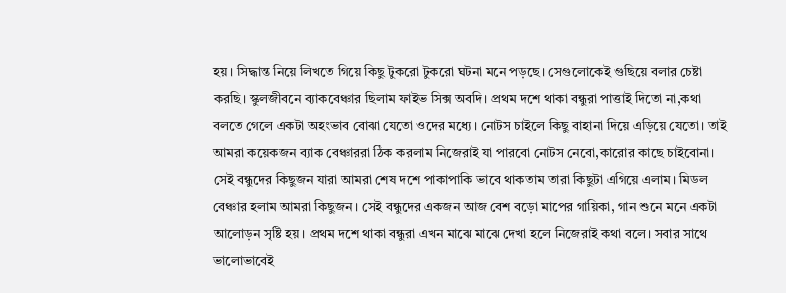হয়। সিদ্ধান্ত নিয়ে লিখতে গিয়ে কিছু টুকরো টুকরো ঘটনা মনে পড়ছে। সেগুলোকেই গুছিয়ে বলার চেষ্টা করছি। স্কুলজীবনে ব্যাকবেঞ্চার ছিলাম ফাইভ সিক্স অবদি। প্রথম দশে থাকা বন্ধুরা পাত্তাই দিতো না,কথা বলতে গেলে একটা অহংভাব বোঝা যেতো ওদের মধ্যে। নোটস চাইলে কিছু বাহানা দিয়ে এড়িয়ে যেতো। তাই আমরা কয়েকজন ব্যাক বেঞ্চাররা ঠিক করলাম নিজেরাই যা পারবো নোটস নেবো,কারোর কাছে চাইবোনা। সেই বন্ধুদের কিছুজন যারা আমরা শেষ দশে পাকাপাকি ভাবে থাকতাম তারা কিছুটা এগিয়ে এলাম। মিডল বেঞ্চার হলাম আমরা কিছুজন। সেই বন্ধুদের একজন আজ বেশ বড়ো মাপের গায়িকা, গান শুনে মনে একটা আলোড়ন সৃষ্টি হয়। প্রথম দশে থাকা বন্ধুরা এখন মাঝে মাঝে দেখা হলে নিজেরাই কথা বলে। সবার সাথে ভালোভাবেই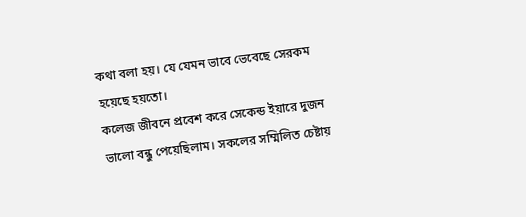কথা বলা হয়। যে যেমন ভাবে ভেবেছে সেরকম হয়েছে হয়তো।
কলেজ জীবনে প্রবেশ করে সেকেন্ড ইয়ারে দুজন ভালো বন্ধু পেয়েছিলাম। সকলের সম্মিলিত চেষ্টায়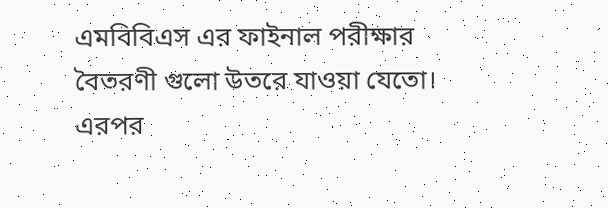এমবিবিএস এর ফাইনাল পরীক্ষার বৈতরণী গুলো উতরে যাওয়া যেতো। এরপর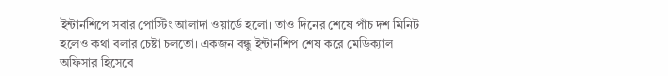ইন্টার্নশিপে সবার পোস্টিং আলাদা ওয়ার্ডে হলো। তাও দিনের শেষে পাঁচ দশ মিনিট হলেও কথা বলার চেষ্টা চলতো। একজন বন্ধু ইন্টার্নশিপ শেষ করে মেডিক্যাল অফিসার হিসেবে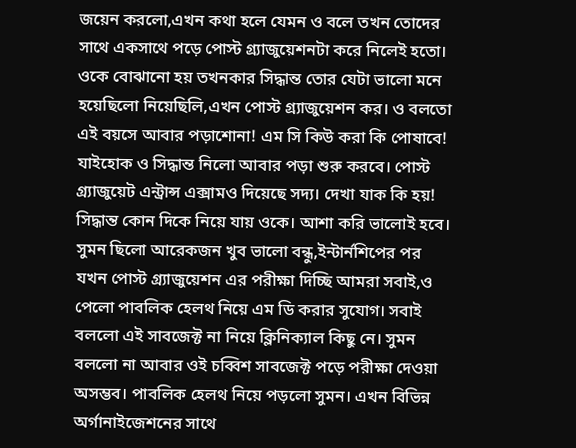জয়েন করলো,এখন কথা হলে যেমন ও বলে তখন তোদের সাথে একসাথে পড়ে পোস্ট গ্র্যাজুয়েশনটা করে নিলেই হতো। ওকে বোঝানো হয় তখনকার সিদ্ধান্ত তোর যেটা ভালো মনে হয়েছিলো নিয়েছিলি,এখন পোস্ট গ্র্যাজুয়েশন কর। ও বলতো এই বয়সে আবার পড়াশোনা! এম সি কিউ করা কি পোষাবে! যাইহোক ও সিদ্ধান্ত নিলো আবার পড়া শুরু করবে। পোস্ট গ্র্যাজুয়েট এন্ট্রান্স এক্সামও দিয়েছে সদ্য। দেখা যাক কি হয়! সিদ্ধান্ত কোন দিকে নিয়ে যায় ওকে। আশা করি ভালোই হবে। সুমন ছিলো আরেকজন খুব ভালো বন্ধু,ইন্টার্নশিপের পর যখন পোস্ট গ্র্যাজুয়েশন এর পরীক্ষা দিচ্ছি আমরা সবাই,ও পেলো পাবলিক হেলথ নিয়ে এম ডি করার সুযোগ। সবাই বললো এই সাবজেক্ট না নিয়ে ক্লিনিক্যাল কিছু নে। সুমন বললো না আবার ওই চব্বিশ সাবজেক্ট পড়ে পরীক্ষা দেওয়া অসম্ভব। পাবলিক হেলথ নিয়ে পড়লো সুমন। এখন বিভিন্ন অর্গানাইজেশনের সাথে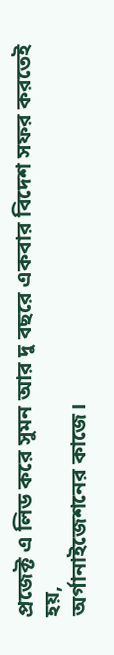প্রজেক্ট এ লিড করে সুমন আর দু বছরে একবার বিদেশ সফর করতেই হয়,
অর্গানাইজেশনের কাজে।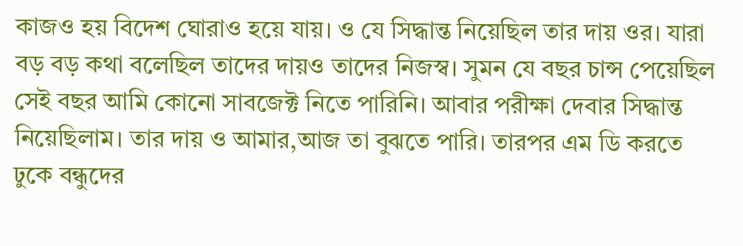কাজও হয় বিদেশ ঘোরাও হয়ে যায়। ও যে সিদ্ধান্ত নিয়েছিল তার দায় ওর। যারা বড় বড় কথা বলেছিল তাদের দায়ও তাদের নিজস্ব। সুমন যে বছর চান্স পেয়েছিল সেই বছর আমি কোনো সাবজেক্ট নিতে পারিনি। আবার পরীক্ষা দেবার সিদ্ধান্ত নিয়েছিলাম। তার দায় ও আমার,আজ তা বুঝতে পারি। তারপর এম ডি করতে ঢুকে বন্ধুদের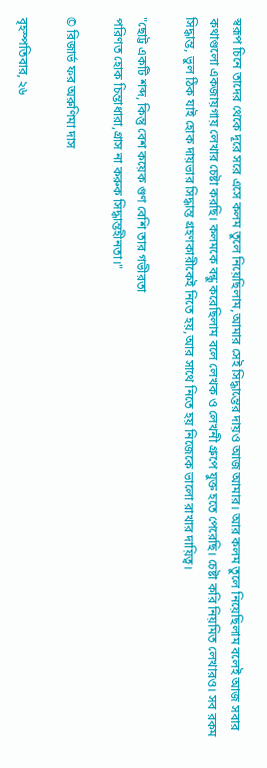স্বরূপ চিনে তাদের থেকে দূরে সরে এসে কলম তুলে নিয়েছিলাম,আমার সেই সিদ্ধান্তের দায়ও আজ আমার। আর কলম তুলে নিয়েছিলাম বলেই আজ সবার কথাগুলো একজায়গায় লেখার চেষ্টা করছি। কলমকে বন্ধু করেছিলাম বলে লেখক ও লেখনী গ্রুপে যুক্ত হতে পেরেছি। চেষ্টা করি নিয়মিত লেখারও। সব রকম সিদ্ধান্ত, ভুল ঠিক যাই হোক দায়ভার সিদ্ধান্ত গ্রহণকারীকেই নিতে হয়,আর সাথে নিতে হয় নিজেকে ভালো রাখার দায়িত্ব।

"ছোট্ট একটি শব্দ, কিন্তু বেশ কয়েক গুণ বেশি তার গভীরতা
পরিণত হোক চিন্তাধারা,গ্রাস না করুক সিদ্ধান্তহীনতা।"

© রিজার্ভ ফর অরুণিমা দাস

বৃহস্পতিবার, ২৬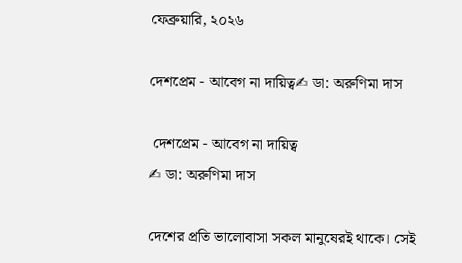ফেব্রুয়ারি, ২০২৬

দেশপ্রেম - আবেগ না দায়িত্ব✍ ডা: অরুণিমা দাস

 দেশপ্রেম - আবেগ না দায়িত্ব
✍ ডা: অরুণিমা দাস

দেশের প্রতি ভালোবাসা সকল মানুষেরই থাকে। সেই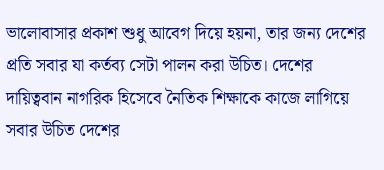ভালোবাসার প্রকাশ শুধু আবেগ দিয়ে হয়না, তার জন্য দেশের প্রতি সবার যা কর্তব্য সেটা পালন করা উচিত। দেশের দায়িত্ববান নাগরিক হিসেবে নৈতিক শিক্ষাকে কাজে লাগিয়ে সবার উচিত দেশের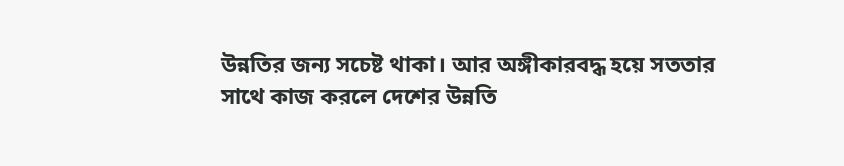উন্নতির জন্য সচেষ্ট থাকা। আর অঙ্গীকারবদ্ধ হয়ে সততার সাথে কাজ করলে দেশের উন্নতি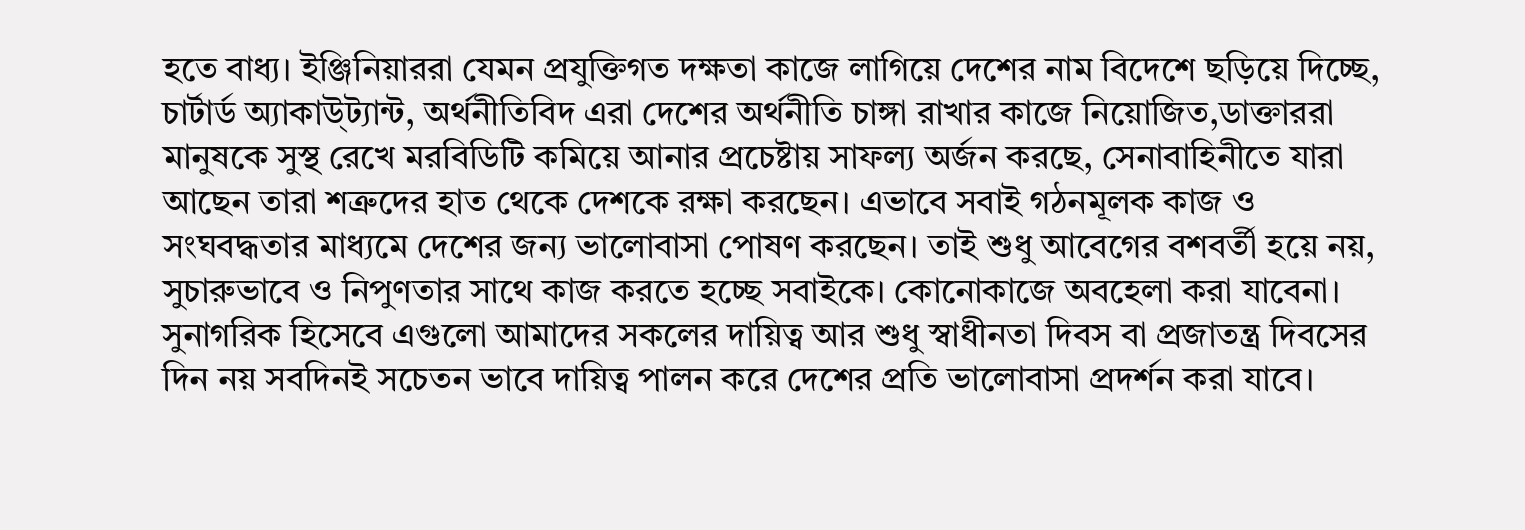হতে বাধ্য। ইঞ্জিনিয়াররা যেমন প্রযুক্তিগত দক্ষতা কাজে লাগিয়ে দেশের নাম বিদেশে ছড়িয়ে দিচ্ছে, চার্টার্ড অ্যাকাউ্ট্যান্ট, অর্থনীতিবিদ এরা দেশের অর্থনীতি চাঙ্গা রাখার কাজে নিয়োজিত,ডাক্তাররা মানুষকে সুস্থ রেখে মরবিডিটি কমিয়ে আনার প্রচেষ্টায় সাফল্য অর্জন করছে, সেনাবাহিনীতে যারা আছেন তারা শত্রুদের হাত থেকে দেশকে রক্ষা করছেন। এভাবে সবাই গঠনমূলক কাজ ও সংঘবদ্ধতার মাধ্যমে দেশের জন্য ভালোবাসা পোষণ করছেন। তাই শুধু আবেগের বশবর্তী হয়ে নয়, সুচারুভাবে ও নিপুণতার সাথে কাজ করতে হচ্ছে সবাইকে। কোনোকাজে অবহেলা করা যাবেনা। সুনাগরিক হিসেবে এগুলো আমাদের সকলের দায়িত্ব আর শুধু স্বাধীনতা দিবস বা প্রজাতন্ত্র দিবসের দিন নয় সবদিনই সচেতন ভাবে দায়িত্ব পালন করে দেশের প্রতি ভালোবাসা প্রদর্শন করা যাবে।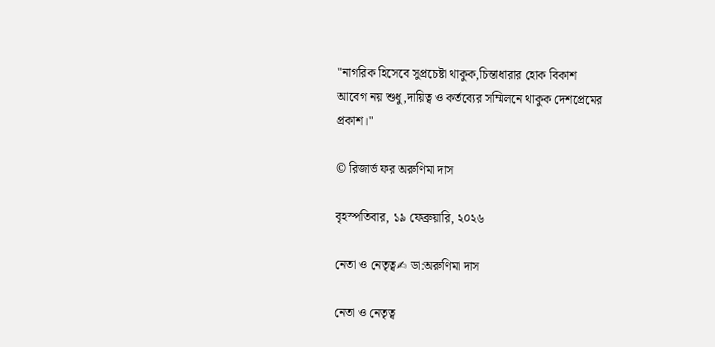"নাগরিক হিসেবে সুপ্রচেষ্টা থাকুক,চিন্তাধারার হোক বিকাশ
আবেগ নয় শুধু,দায়িত্ব ও কর্তব্যের সম্মিলনে থাকুক দেশপ্রেমের প্রকাশ।"

© রিজার্ভ ফর অরুণিমা দাস

বৃহস্পতিবার, ১৯ ফেব্রুয়ারি, ২০২৬

নেতা ও নেতৃত্ব✍ ডা:অরুণিমা দাস

নেতা ও নেতৃত্ব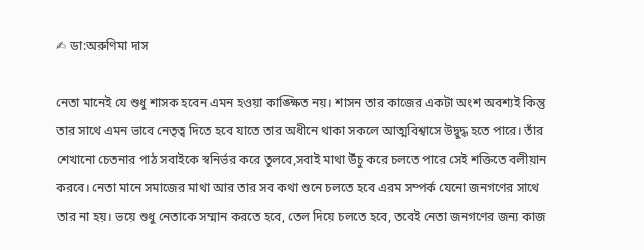✍ ডা:অরুণিমা দাস

নেতা মানেই যে শুধু শাসক হবেন এমন হওয়া কাঙ্ক্ষিত নয়। শাসন তার কাজের একটা অংশ অবশ্যই কিন্তু তার সাথে এমন ভাবে নেতৃত্ব দিতে হবে যাতে তার অধীনে থাকা সকলে আত্মবিশ্বাসে উদ্বুদ্ধ হতে পারে। তাঁর শেখানো চেতনার পাঠ সবাইকে স্বনির্ভর করে তুলবে,সবাই মাথা উঁচু করে চলতে পারে সেই শক্তিতে বলীয়ান করবে। নেতা মানে সমাজের মাথা আর তার সব কথা শুনে চলতে হবে এরম সম্পর্ক যেনো জনগণের সাথে তার না হয়। ভয়ে শুধু নেতাকে সম্মান করতে হবে, তেল দিয়ে চলতে হবে, তবেই নেতা জনগণের জন্য কাজ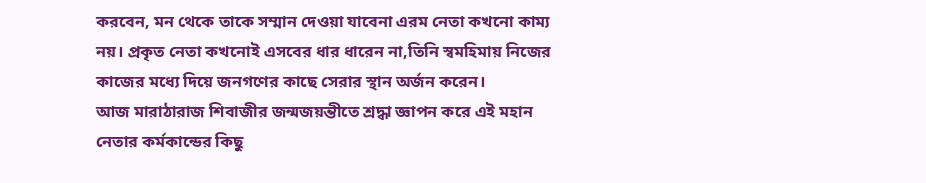করবেন, মন থেকে তাকে সম্মান দেওয়া যাবেনা এরম নেতা কখনো কাম্য নয়। প্রকৃত নেতা কখনোই এসবের ধার ধারেন না,তিনি স্বমহিমায় নিজের কাজের মধ্যে দিয়ে জনগণের কাছে সেরার স্থান অর্জন করেন।
আজ মারাঠারাজ শিবাজীর জন্মজয়ন্তীতে শ্রদ্ধা জ্ঞাপন করে এই মহান নেতার কর্মকান্ডের কিছু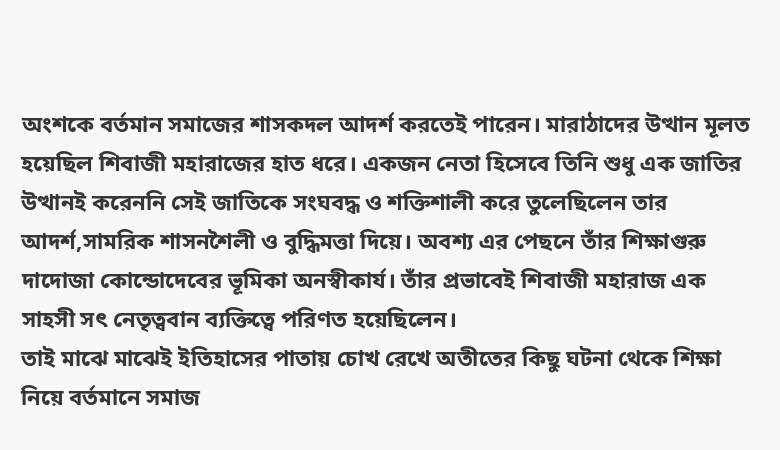অংশকে বর্তমান সমাজের শাসকদল আদর্শ করতেই পারেন। মারাঠাদের উত্থান মূলত হয়েছিল শিবাজী মহারাজের হাত ধরে। একজন নেতা হিসেবে তিনি শুধু এক জাতির উত্থানই করেননি সেই জাতিকে সংঘবদ্ধ ও শক্তিশালী করে তুলেছিলেন তার আদর্শ,সামরিক শাসনশৈলী ও বুদ্ধিমত্তা দিয়ে। অবশ্য এর পেছনে তাঁর শিক্ষাগুরু দাদোজা কোন্ডোদেবের ভূমিকা অনস্বীকার্য। তাঁর প্রভাবেই শিবাজী মহারাজ এক সাহসী সৎ নেতৃত্ববান ব্যক্তিত্বে পরিণত হয়েছিলেন।
তাই মাঝে মাঝেই ইতিহাসের পাতায় চোখ রেখে অতীতের কিছু ঘটনা থেকে শিক্ষা নিয়ে বর্তমানে সমাজ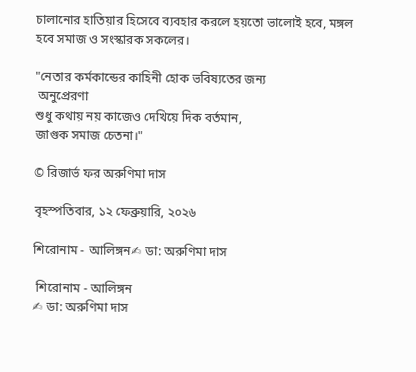চালানোর হাতিয়ার হিসেবে ব্যবহার করলে হয়তো ভালোই হবে, মঙ্গল হবে সমাজ ও সংস্কারক সকলের।

"নেতার কর্মকান্ডের কাহিনী হোক ভবিষ্যতের জন্য
 অনুপ্রেরণা
শুধু কথায় নয় কাজেও দেখিয়ে দিক বর্তমান,
জাগুক সমাজ চেতনা।"

© রিজার্ভ ফর অরুণিমা দাস

বৃহস্পতিবার, ১২ ফেব্রুয়ারি, ২০২৬

শিরোনাম - আলিঙ্গন✍ ডা: অরুণিমা দাস

 শিরোনাম - আলিঙ্গন
✍ ডা: অরুণিমা দাস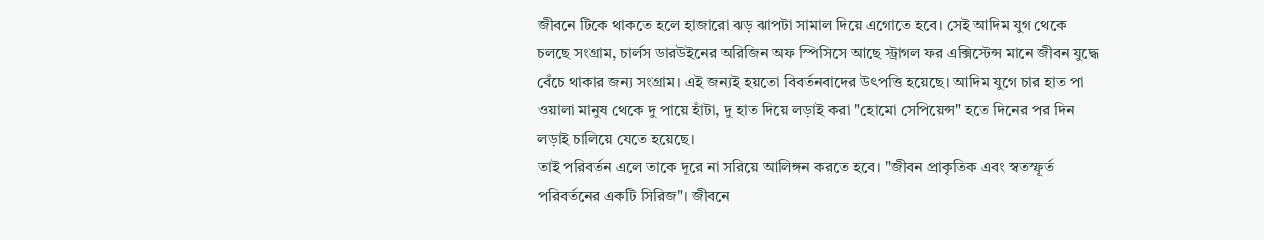জীবনে টিকে থাকতে হলে হাজারো ঝড় ঝাপটা সামাল দিয়ে এগোতে হবে। সেই আদিম যুগ থেকে চলছে সংগ্রাম, চার্লস ডারউইনের অরিজিন অফ স্পিসিসে আছে স্ট্রাগল ফর এক্সিস্টেন্স মানে জীবন যুদ্ধে বেঁচে থাকার জন্য সংগ্রাম। এই জন্যই হয়তো বিবর্তনবাদের উৎপত্তি হয়েছে। আদিম যুগে চার হাত পা ওয়ালা মানুষ থেকে দু পায়ে হাঁটা, দু হাত দিয়ে লড়াই করা "হোমো সেপিয়েন্স" হতে দিনের পর দিন লড়াই চালিয়ে যেতে হয়েছে।
তাই পরিবর্তন এলে তাকে দূরে না সরিয়ে আলিঙ্গন করতে হবে। "জীবন প্রাকৃতিক এবং স্বতস্ফূর্ত পরিবর্তনের একটি সিরিজ"। জীবনে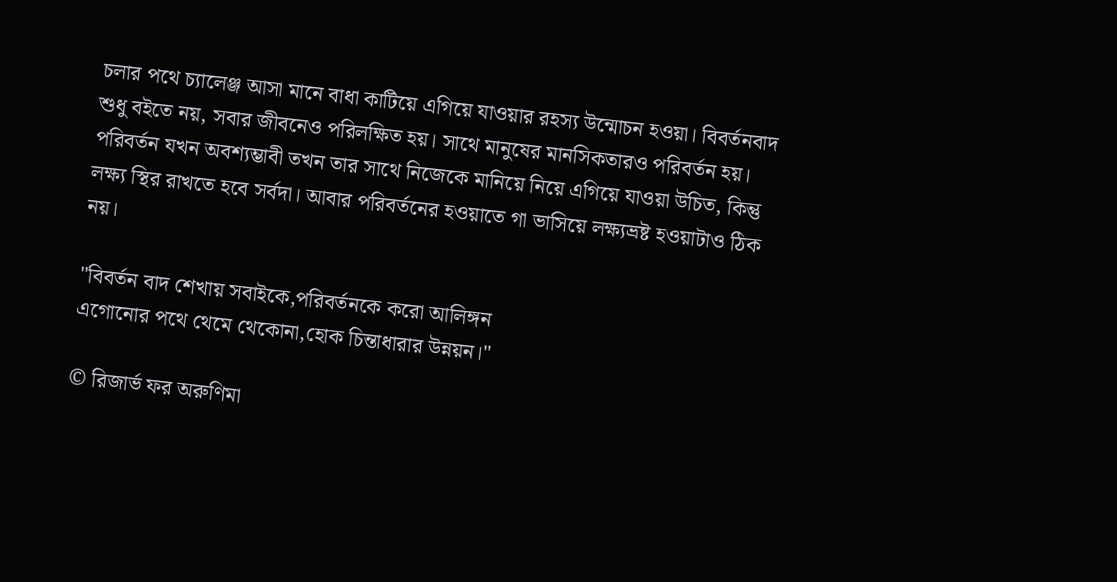চলার পথে চ্যালেঞ্জ আসা মানে বাধা কাটিয়ে এগিয়ে যাওয়ার রহস্য উন্মোচন হওয়া। বিবর্তনবাদ শুধু বইতে নয়, সবার জীবনেও পরিলক্ষিত হয়। সাথে মানুষের মানসিকতারও পরিবর্তন হয়। পরিবর্তন যখন অবশ্যম্ভাবী তখন তার সাথে নিজেকে মানিয়ে নিয়ে এগিয়ে যাওয়া উচিত, কিন্তু লক্ষ্য স্থির রাখতে হবে সর্বদা। আবার পরিবর্তনের হওয়াতে গা ভাসিয়ে লক্ষ্যভ্রষ্ট হওয়াটাও ঠিক নয়।

"বিবর্তন বাদ শেখায় সবাইকে,পরিবর্তনকে করো আলিঙ্গন
এগোনোর পথে থেমে থেকোনা,হোক চিন্তাধারার উন্নয়ন।"

© রিজার্ভ ফর অরুণিমা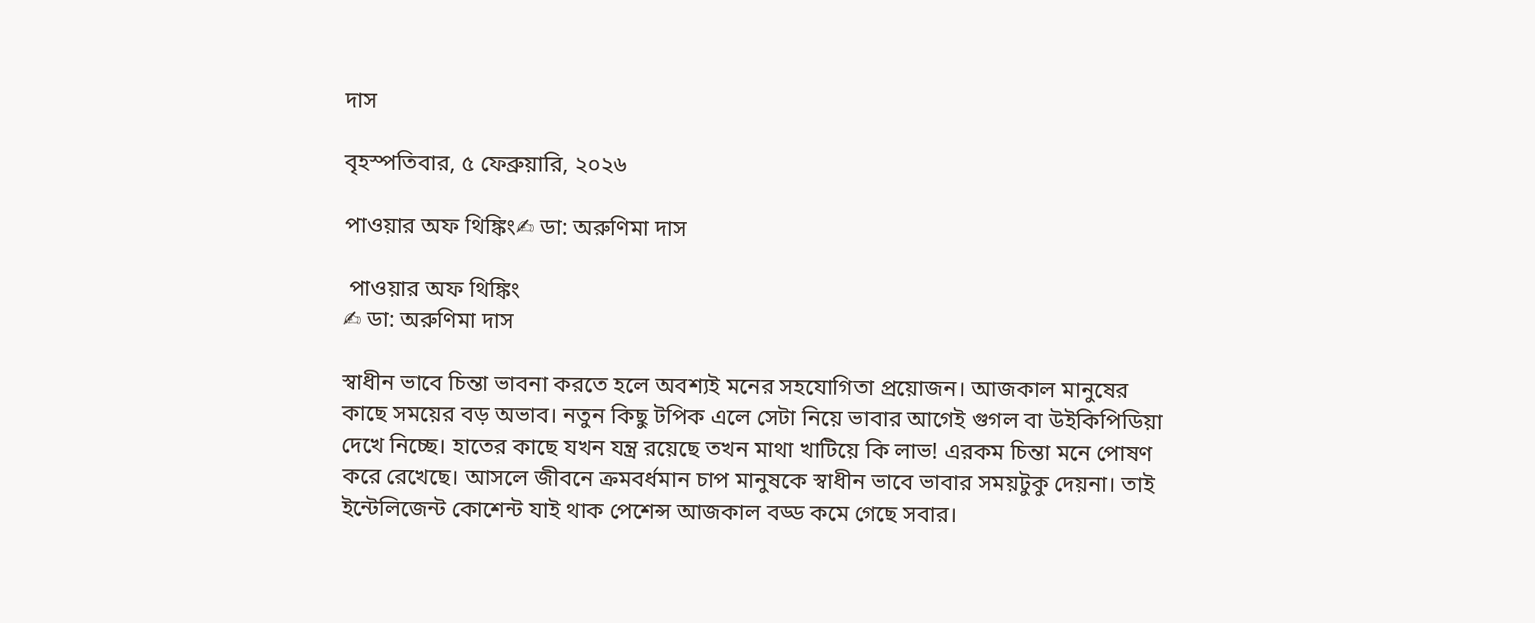দাস

বৃহস্পতিবার, ৫ ফেব্রুয়ারি, ২০২৬

পাওয়ার অফ থিঙ্কিং✍ ডা: অরুণিমা দাস

 পাওয়ার অফ থিঙ্কিং
✍ ডা: অরুণিমা দাস

স্বাধীন ভাবে চিন্তা ভাবনা করতে হলে অবশ্যই মনের সহযোগিতা প্রয়োজন। আজকাল মানুষের কাছে সময়ের বড় অভাব। নতুন কিছু টপিক এলে সেটা নিয়ে ভাবার আগেই গুগল বা উইকিপিডিয়া দেখে নিচ্ছে। হাতের কাছে যখন যন্ত্র রয়েছে তখন মাথা খাটিয়ে কি লাভ! এরকম চিন্তা মনে পোষণ করে রেখেছে। আসলে জীবনে ক্রমবর্ধমান চাপ মানুষকে স্বাধীন ভাবে ভাবার সময়টুকু দেয়না। তাই ইন্টেলিজেন্ট কোশেন্ট যাই থাক পেশেন্স আজকাল বড্ড কমে গেছে সবার।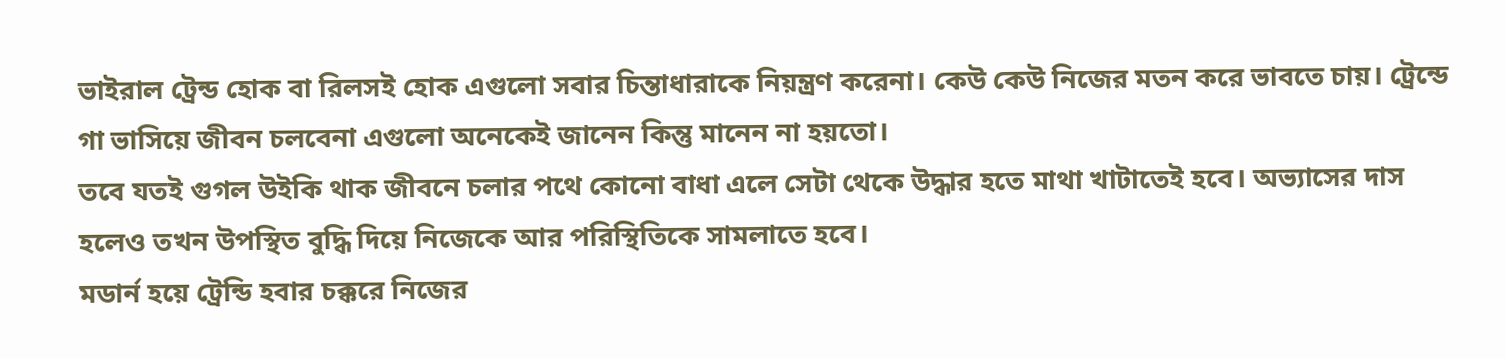ভাইরাল ট্রেন্ড হোক বা রিলসই হোক এগুলো সবার চিন্তাধারাকে নিয়ন্ত্রণ করেনা। কেউ কেউ নিজের মতন করে ভাবতে চায়। ট্রেন্ডে গা ভাসিয়ে জীবন চলবেনা এগুলো অনেকেই জানেন কিন্তু মানেন না হয়তো।
তবে যতই গুগল উইকি থাক জীবনে চলার পথে কোনো বাধা এলে সেটা থেকে উদ্ধার হতে মাথা খাটাতেই হবে। অভ্যাসের দাস হলেও তখন উপস্থিত বুদ্ধি দিয়ে নিজেকে আর পরিস্থিতিকে সামলাতে হবে।
মডার্ন হয়ে ট্রেন্ডি হবার চক্করে নিজের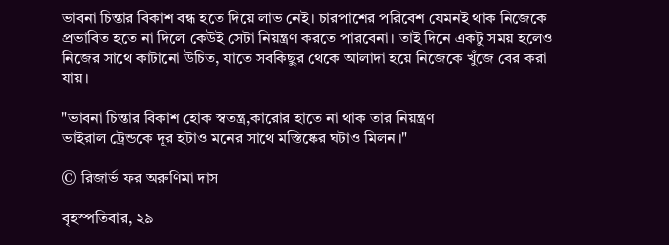ভাবনা চিন্তার বিকাশ বন্ধ হতে দিয়ে লাভ নেই। চারপাশের পরিবেশ যেমনই থাক নিজেকে প্রভাবিত হতে না দিলে কেউই সেটা নিয়ন্ত্রণ করতে পারবেনা। তাই দিনে একটু সময় হলেও নিজের সাথে কাটানো উচিত, যাতে সবকিছুর থেকে আলাদা হয়ে নিজেকে খুঁজে বের করা যায়।

"ভাবনা চিন্তার বিকাশ হোক স্বতন্ত্র,কারোর হাতে না থাক তার নিয়ন্ত্রণ
ভাইরাল ট্রেন্ডকে দূর হটাও মনের সাথে মস্তিষ্কের ঘটাও মিলন।"

© রিজার্ভ ফর অরুণিমা দাস

বৃহস্পতিবার, ২৯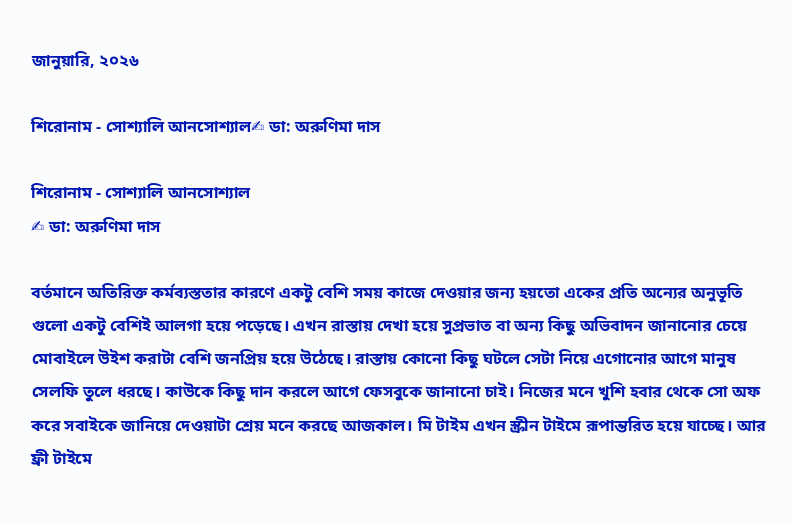জানুয়ারি, ২০২৬

শিরোনাম - সোশ্যালি আনসোশ্যাল✍ ডা: অরুণিমা দাস

শিরোনাম - সোশ্যালি আনসোশ্যাল
✍ ডা: অরুণিমা দাস

বর্তমানে অতিরিক্ত কর্মব্যস্ততার কারণে একটু বেশি সময় কাজে দেওয়ার জন্য হয়তো একের প্রতি অন্যের অনুভূতি গুলো একটু বেশিই আলগা হয়ে পড়েছে। এখন রাস্তায় দেখা হয়ে সুপ্রভাত বা অন্য কিছু অভিবাদন জানানোর চেয়ে মোবাইলে উইশ করাটা বেশি জনপ্রিয় হয়ে উঠেছে। রাস্তায় কোনো কিছু ঘটলে সেটা নিয়ে এগোনোর আগে মানুষ সেলফি তুলে ধরছে। কাউকে কিছু দান করলে আগে ফেসবুকে জানানো চাই। নিজের মনে খুশি হবার থেকে সো অফ করে সবাইকে জানিয়ে দেওয়াটা শ্রেয় মনে করছে আজকাল। মি টাইম এখন স্ক্রীন টাইমে রূপান্তরিত হয়ে যাচ্ছে। আর ফ্রী টাইমে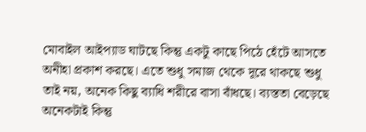মোবাইল আইপ্যাড ঘাটছে কিন্তু একটু কাছে পিঠে হেঁটে আসতে অনীহা প্রকাশ করছে। এতে শুধু সমাজ থেকে দূরে থাকছে শুধু তাই নয়, অনেক কিছু ব্যাধি শরীরে বাসা বাঁধছে। ব্যস্ততা বেড়েছে অনেকটাই কিন্তু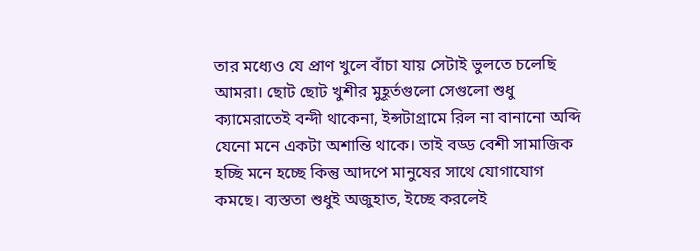তার মধ্যেও যে প্রাণ খুলে বাঁচা যায় সেটাই ভুলতে চলেছি আমরা। ছোট ছোট খুশীর মুহূর্তগুলো সেগুলো শুধু ক্যামেরাতেই বন্দী থাকেনা, ইন্সটাগ্রামে রিল না বানানো অব্দি যেনো মনে একটা অশান্তি থাকে। তাই বড্ড বেশী সামাজিক হচ্ছি মনে হচ্ছে কিন্তু আদপে মানুষের সাথে যোগাযোগ কমছে। ব্যস্ততা শুধুই অজুহাত, ইচ্ছে করলেই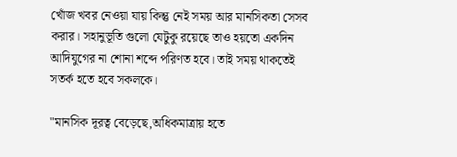খোঁজ খবর নেওয়া যায় কিন্তু নেই সময় আর মানসিকতা সেসব করার। সহানুভূতি গুলো যেটুকু রয়েছে তাও হয়তো একদিন আদিযুগের না শোনা শব্দে পরিণত হবে। তাই সময় থাকতেই সতর্ক হতে হবে সকলকে।

"মানসিক দূরত্ব বেড়েছে,অধিকমাত্রায় হতে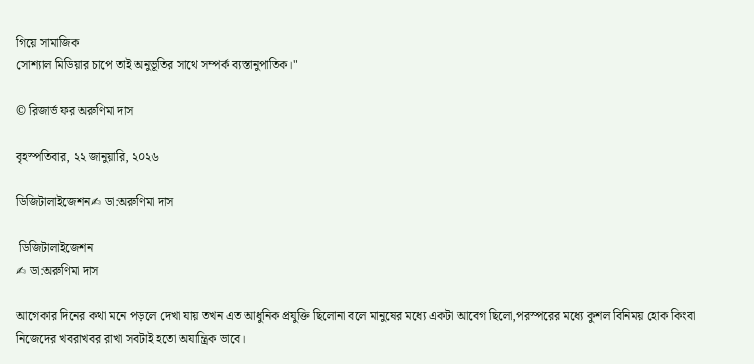গিয়ে সামাজিক
সোশ্যাল মিডিয়ার চাপে তাই অনুভূতির সাথে সম্পর্ক ব্যস্তানুপাতিক।"

© রিজার্ভ ফর অরুণিমা দাস

বৃহস্পতিবার, ২২ জানুয়ারি, ২০২৬

ডিজিটালাইজেশন✍ ডা:অরুণিমা দাস

 ডিজিটালাইজেশন
✍ ডা:অরুণিমা দাস

আগেকার দিনের কথা মনে পড়লে দেখা যায় তখন এত আধুনিক প্রযুক্তি ছিলোনা বলে মানুষের মধ্যে একটা আবেগ ছিলো,পরস্পরের মধ্যে কুশল বিনিময় হোক কিংবা নিজেদের খবরাখবর রাখা সবটাই হতো অযান্ত্রিক ভাবে।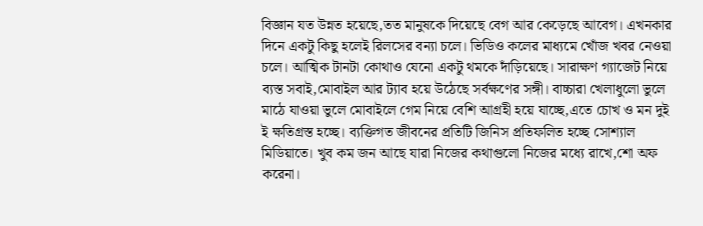বিজ্ঞান যত উন্নত হয়েছে,তত মানুষকে দিয়েছে বেগ আর কেড়েছে আবেগ। এখনকার দিনে একটু কিছু হলেই রিলসের বন্যা চলে। ভিডিও কলের মাধ্যমে খোঁজ খবর নেওয়া চলে। আত্মিক টানটা কোথাও যেনো একটু থমকে দাঁড়িয়েছে। সারাক্ষণ গ্যাজেট নিয়ে ব্যস্ত সবাই,মোবাইল আর ট্যাব হয়ে উঠেছে সর্বক্ষণের সঙ্গী। বাচ্চারা খেলাধুলো ভুলে মাঠে যাওয়া ভুলে মোবাইলে গেম নিয়ে বেশি আগ্রহী হয়ে যাচ্ছে,এতে চোখ ও মন দুই ই ক্ষতিগ্রস্ত হচ্ছে। ব্যক্তিগত জীবনের প্রতিটি জিনিস প্রতিফলিত হচ্ছে সোশ্যাল মিডিয়াতে। খুব কম জন আছে যারা নিজের কথাগুলো নিজের মধ্যে রাখে,শো অফ করেনা।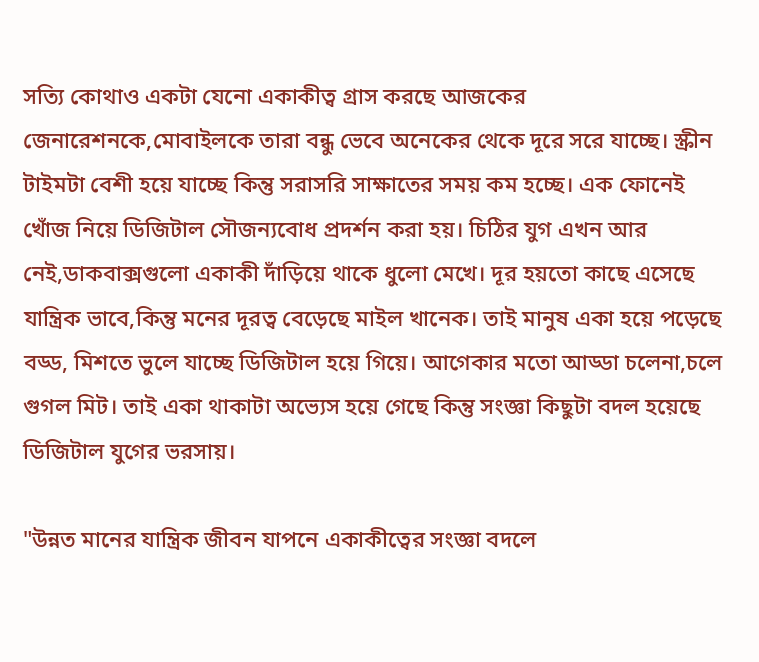সত্যি কোথাও একটা যেনো একাকীত্ব গ্রাস করছে আজকের জেনারেশনকে,মোবাইলকে তারা বন্ধু ভেবে অনেকের থেকে দূরে সরে যাচ্ছে। স্ক্রীন টাইমটা বেশী হয়ে যাচ্ছে কিন্তু সরাসরি সাক্ষাতের সময় কম হচ্ছে। এক ফোনেই খোঁজ নিয়ে ডিজিটাল সৌজন্যবোধ প্রদর্শন করা হয়। চিঠির যুগ এখন আর নেই,ডাকবাক্সগুলো একাকী দাঁড়িয়ে থাকে ধুলো মেখে। দূর হয়তো কাছে এসেছে যান্ত্রিক ভাবে,কিন্তু মনের দূরত্ব বেড়েছে মাইল খানেক। তাই মানুষ একা হয়ে পড়েছে বড্ড, মিশতে ভুলে যাচ্ছে ডিজিটাল হয়ে গিয়ে। আগেকার মতো আড্ডা চলেনা,চলে গুগল মিট। তাই একা থাকাটা অভ্যেস হয়ে গেছে কিন্তু সংজ্ঞা কিছুটা বদল হয়েছে ডিজিটাল যুগের ভরসায়।

"উন্নত মানের যান্ত্রিক জীবন যাপনে একাকীত্বের সংজ্ঞা বদলে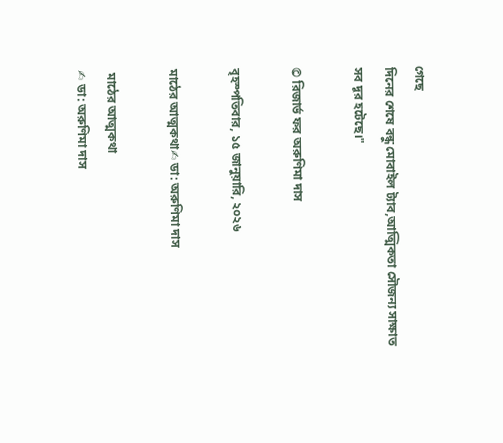গেছে
দিনের শেষে বন্ধু মোবাইল ট্যাব,আত্মিকতা সৌজন্য সাক্ষাত সব দূর হটেছে।"

© রিজার্ভ ফর অরুণিমা দাস

বৃহস্পতিবার, ১৫ জানুয়ারি, ২০২৬

মাঠের আত্মকথা✍ ডা: অরুণিমা দাস

 মাঠের আত্মকথা
✍ ডা: অরুণিমা দাস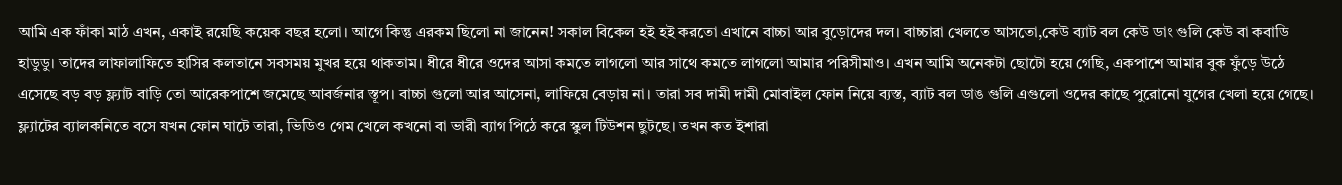আমি এক ফাঁকা মাঠ এখন, একাই রয়েছি কয়েক বছর হলো। আগে কিন্তু এরকম ছিলো না জানেন! সকাল বিকেল হই হই করতো এখানে বাচ্চা আর বুড়োদের দল। বাচ্চারা খেলতে আসতো,কেউ ব্যাট বল কেউ ডাং গুলি কেউ বা কবাডি হাডুডু। তাদের লাফালাফিতে হাসির কলতানে সবসময় মুখর হয়ে থাকতাম। ধীরে ধীরে ওদের আসা কমতে লাগলো আর সাথে কমতে লাগলো আমার পরিসীমাও। এখন আমি অনেকটা ছোটো হয়ে গেছি, একপাশে আমার বুক ফুঁড়ে উঠে এসেছে বড় বড় ফ্ল্যাট বাড়ি তো আরেকপাশে জমেছে আবর্জনার স্তূপ। বাচ্চা গুলো আর আসেনা, লাফিয়ে বেড়ায় না। তারা সব দামী দামী মোবাইল ফোন নিয়ে ব্যস্ত, ব্যাট বল ডাঙ গুলি এগুলো ওদের কাছে পুরোনো যুগের খেলা হয়ে গেছে। ফ্ল্যাটের ব্যালকনিতে বসে যখন ফোন ঘাটে তারা, ভিডিও গেম খেলে কখনো বা ভারী ব্যাগ পিঠে করে স্কুল টিউশন ছুটছে। তখন কত ইশারা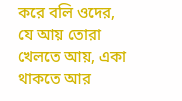করে বলি ওদের, যে আয় তোরা খেলতে আয়, একা থাকতে আর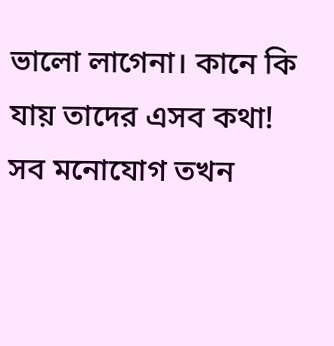ভালো লাগেনা। কানে কি যায় তাদের এসব কথা! সব মনোযোগ তখন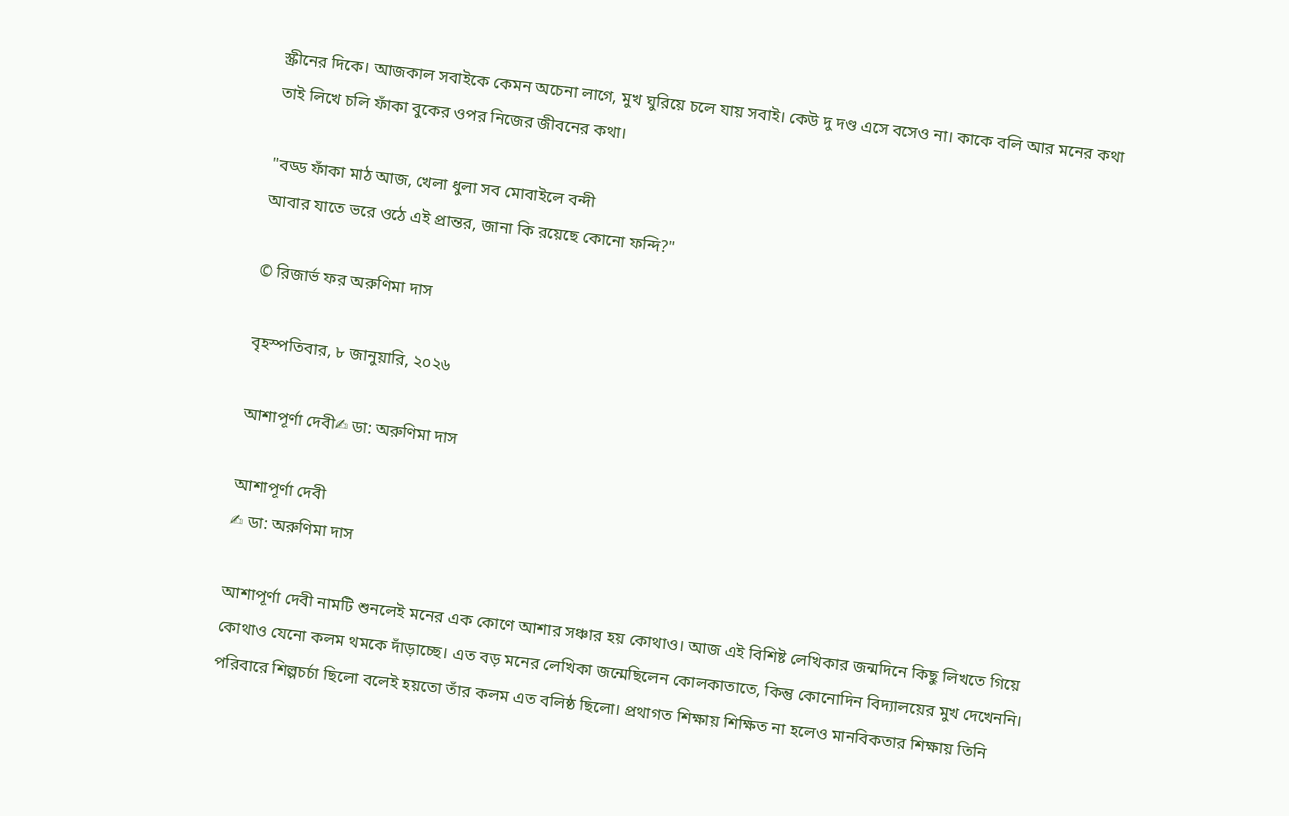স্ক্রীনের দিকে। আজকাল সবাইকে কেমন অচেনা লাগে, মুখ ঘুরিয়ে চলে যায় সবাই। কেউ দু দণ্ড এসে বসেও না। কাকে বলি আর মনের কথা তাই লিখে চলি ফাঁকা বুকের ওপর নিজের জীবনের কথা।

"বড্ড ফাঁকা মাঠ আজ, খেলা ধুলা সব মোবাইলে বন্দী
আবার যাতে ভরে ওঠে এই প্রান্তর, জানা কি রয়েছে কোনো ফন্দি?"

© রিজার্ভ ফর অরুণিমা দাস

বৃহস্পতিবার, ৮ জানুয়ারি, ২০২৬

আশাপূর্ণা দেবী✍ ডা: অরুণিমা দাস

আশাপূর্ণা দেবী
✍ ডা: অরুণিমা দাস

আশাপূর্ণা দেবী নামটি শুনলেই মনের এক কোণে আশার সঞ্চার হয় কোথাও। আজ এই বিশিষ্ট লেখিকার জন্মদিনে কিছু লিখতে গিয়ে কোথাও যেনো কলম থমকে দাঁড়াচ্ছে। এত বড় মনের লেখিকা জন্মেছিলেন কোলকাতাতে, কিন্তু কোনোদিন বিদ্যালয়ের মুখ দেখেননি। পরিবারে শিল্পচর্চা ছিলো বলেই হয়তো তাঁর কলম এত বলিষ্ঠ ছিলো। প্রথাগত শিক্ষায় শিক্ষিত না হলেও মানবিকতার শিক্ষায় তিনি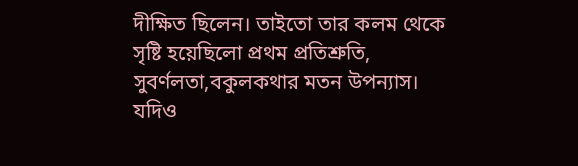দীক্ষিত ছিলেন। তাইতো তার কলম থেকে সৃষ্টি হয়েছিলো প্রথম প্রতিশ্রুতি, সুবর্ণলতা,বকুলকথার মতন উপন্যাস। যদিও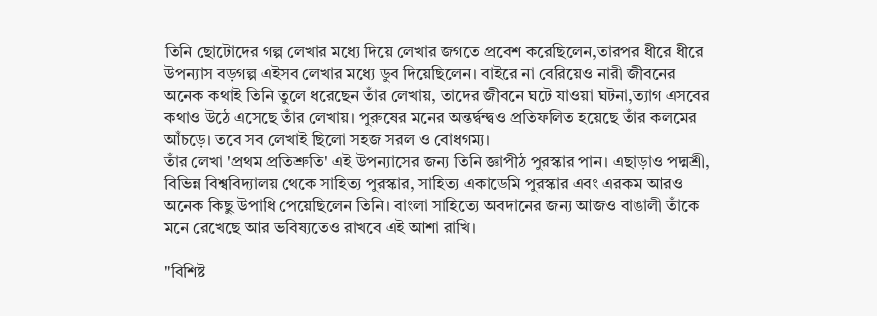তিনি ছোটোদের গল্প লেখার মধ্যে দিয়ে লেখার জগতে প্রবেশ করেছিলেন,তারপর ধীরে ধীরে উপন্যাস বড়গল্প এইসব লেখার মধ্যে ডুব দিয়েছিলেন। বাইরে না বেরিয়েও নারী জীবনের অনেক কথাই তিনি তুলে ধরেছেন তাঁর লেখায়, তাদের জীবনে ঘটে যাওয়া ঘটনা,ত্যাগ এসবের কথাও উঠে এসেছে তাঁর লেখায়। পুরুষের মনের অন্তর্দ্বন্দ্বও প্রতিফলিত হয়েছে তাঁর কলমের আঁচড়ে। তবে সব লেখাই ছিলো সহজ সরল ও বোধগম্য।
তাঁর লেখা 'প্রথম প্রতিশ্রুতি' এই উপন্যাসের জন্য তিনি জ্ঞাপীঠ পুরস্কার পান। এছাড়াও পদ্মশ্রী, বিভিন্ন বিশ্ববিদ্যালয় থেকে সাহিত্য পুরস্কার, সাহিত্য একাডেমি পুরস্কার এবং এরকম আরও অনেক কিছু উপাধি পেয়েছিলেন তিনি। বাংলা সাহিত্যে অবদানের জন্য আজও বাঙালী তাঁকে মনে রেখেছে আর ভবিষ্যতেও রাখবে এই আশা রাখি।

"বিশিষ্ট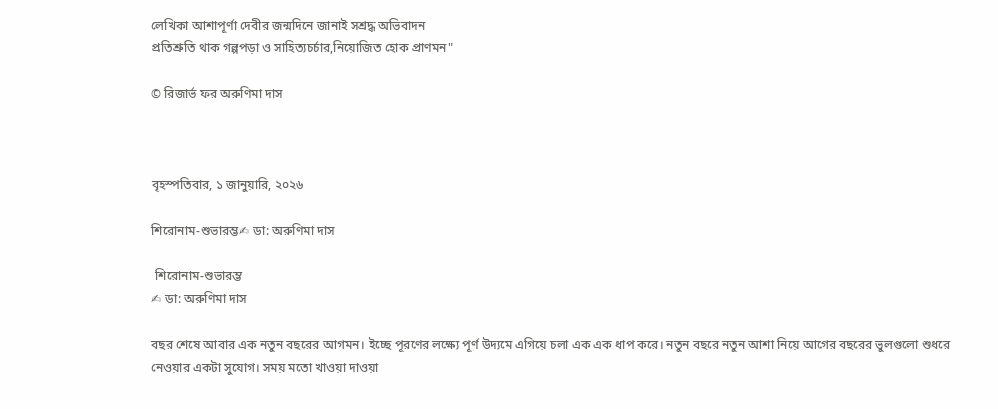লেখিকা আশাপূর্ণা দেবীর জন্মদিনে জানাই সশ্রদ্ধ অভিবাদন
প্রতিশ্রুতি থাক গল্পপড়া ও সাহিত্যচর্চার,নিয়োজিত হোক প্রাণমন"

© রিজার্ভ ফর অরুণিমা দাস



বৃহস্পতিবার, ১ জানুয়ারি, ২০২৬

শিরোনাম-শুভারম্ভ✍ ডা: অরুণিমা দাস

 শিরোনাম-শুভারম্ভ
✍ ডা: অরুণিমা দাস

বছর শেষে আবার এক নতুন বছরের আগমন। ইচ্ছে পূরণের লক্ষ্যে পূর্ণ উদ্যমে এগিয়ে চলা এক এক ধাপ করে। নতুন বছরে নতুন আশা নিয়ে আগের বছরের ভুলগুলো শুধরে নেওয়ার একটা সুযোগ। সময় মতো খাওয়া দাওয়া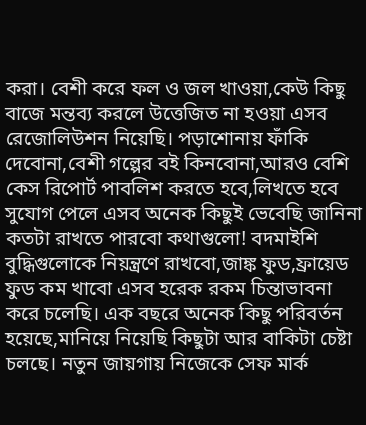করা। বেশী করে ফল ও জল খাওয়া,কেউ কিছু বাজে মন্তব্য করলে উত্তেজিত না হওয়া এসব রেজোলিউশন নিয়েছি। পড়াশোনায় ফাঁকি দেবোনা,বেশী গল্পের বই কিনবোনা,আরও বেশি কেস রিপোর্ট পাবলিশ করতে হবে,লিখতে হবে সুযোগ পেলে এসব অনেক কিছুই ভেবেছি জানিনা কতটা রাখতে পারবো কথাগুলো! বদমাইশি বুদ্ধিগুলোকে নিয়ন্ত্রণে রাখবো,জাঙ্ক ফুড,ফ্রায়েড ফুড কম খাবো এসব হরেক রকম চিন্তাভাবনা করে চলেছি। এক বছরে অনেক কিছু পরিবর্তন হয়েছে,মানিয়ে নিয়েছি কিছুটা আর বাকিটা চেষ্টা চলছে। নতুন জায়গায় নিজেকে সেফ মার্ক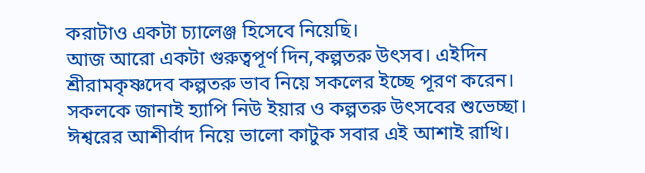করাটাও একটা চ্যালেঞ্জ হিসেবে নিয়েছি।
আজ আরো একটা গুরুত্বপূর্ণ দিন,কল্পতরু উৎসব। এইদিন শ্রীরামকৃষ্ণদেব কল্পতরু ভাব নিয়ে সকলের ইচ্ছে পূরণ করেন।
সকলকে জানাই হ্যাপি নিউ ইয়ার ও কল্পতরু উৎসবের শুভেচ্ছা। ঈশ্বরের আশীর্বাদ নিয়ে ভালো কাটুক সবার এই আশাই রাখি।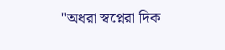"অধরা স্বপ্নেরা দিক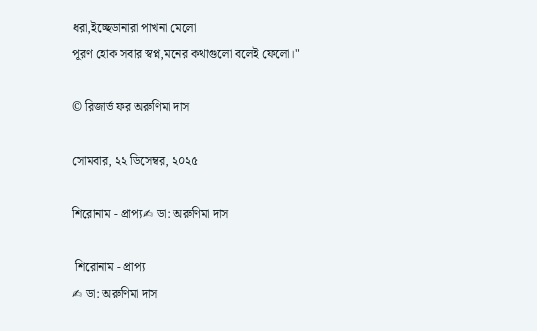ধরা,ইচ্ছেডানারা পাখনা মেলো
পূরণ হোক সবার স্বপ্ন,মনের কথাগুলো বলেই ফেলো।"

© রিজার্ভ ফর অরুণিমা দাস

সোমবার, ২২ ডিসেম্বর, ২০২৫

শিরোনাম - প্রাপ্য✍ ডা: অরুণিমা দাস

 শিরোনাম - প্রাপ্য
✍ ডা: অরুণিমা দাস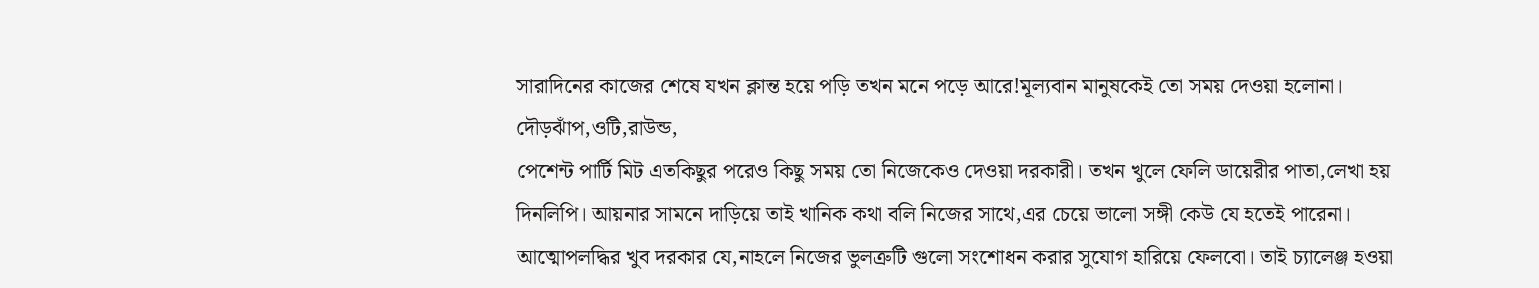সারাদিনের কাজের শেষে যখন ক্লান্ত হয়ে পড়ি তখন মনে পড়ে আরে!মূল্যবান মানুষকেই তো সময় দেওয়া হলোনা। দৌড়ঝাঁপ,ওটি,রাউন্ড,
পেশেন্ট পার্টি মিট এতকিছুর পরেও কিছু সময় তো নিজেকেও দেওয়া দরকারী। তখন খুলে ফেলি ডায়েরীর পাতা,লেখা হয় দিনলিপি। আয়নার সামনে দাড়িয়ে তাই খানিক কথা বলি নিজের সাথে,এর চেয়ে ভালো সঙ্গী কেউ যে হতেই পারেনা। আত্মোপলদ্ধির খুব দরকার যে,নাহলে নিজের ভুলত্রুটি গুলো সংশোধন করার সুযোগ হারিয়ে ফেলবো। তাই চ্যালেঞ্জ হওয়া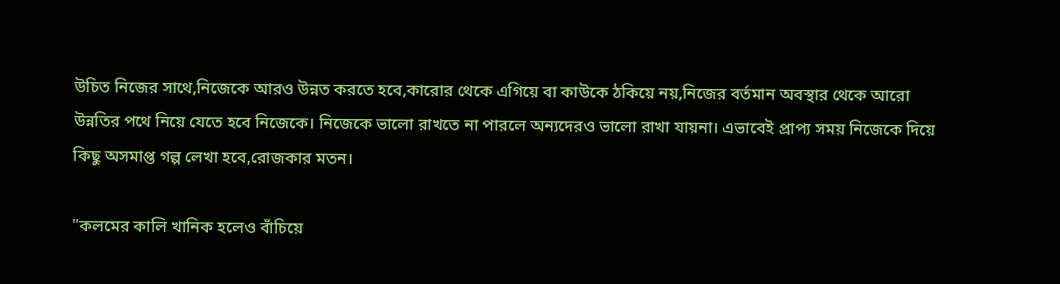উচিত নিজের সাথে,নিজেকে আরও উন্নত করতে হবে,কারোর থেকে এগিয়ে বা কাউকে ঠকিয়ে নয়,নিজের বর্তমান অবস্থার থেকে আরো উন্নতির পথে নিয়ে যেতে হবে নিজেকে। নিজেকে ভালো রাখতে না পারলে অন্যদেরও ভালো রাখা যায়না। এভাবেই প্রাপ্য সময় নিজেকে দিয়ে কিছু অসমাপ্ত গল্প লেখা হবে,রোজকার মতন।

"কলমের কালি খানিক হলেও বাঁচিয়ে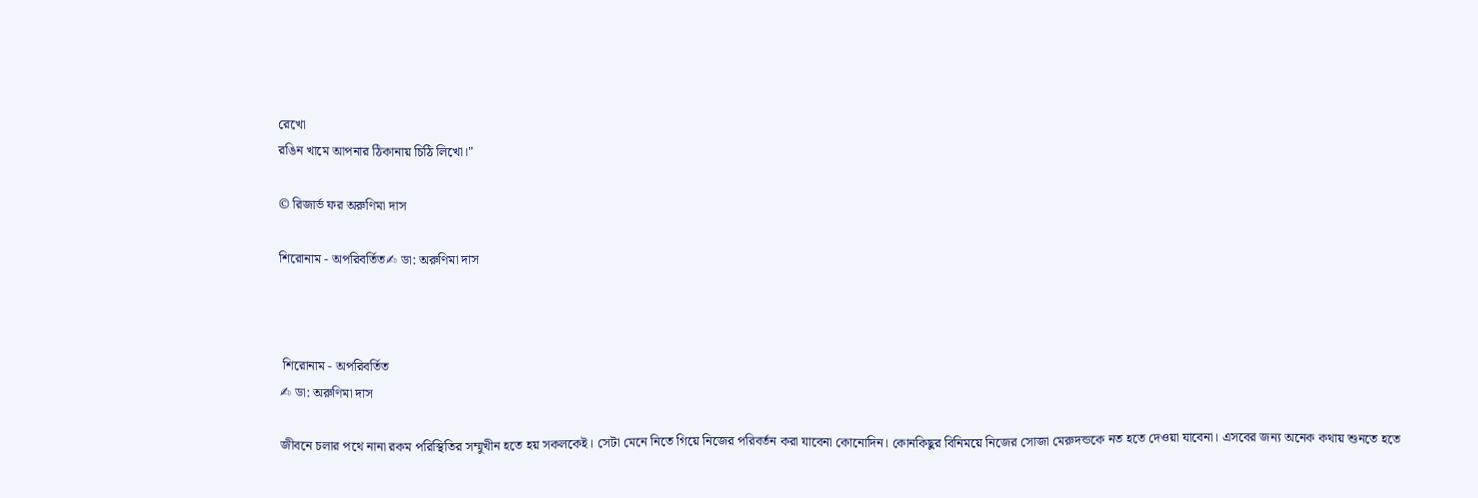রেখো
রঙিন খামে আপনার ঠিকানায় চিঠি লিখো।"

© রিজার্ভ ফর অরুণিমা দাস

শিরোনাম - অপরিবর্তিত✍ ডা: অরুণিমা দাস



 শিরোনাম - অপরিবর্তিত
✍ ডা: অরুণিমা দাস

জীবনে চলার পথে নানা রকম পরিস্থিতির সম্মুখীন হতে হয় সকলকেই। সেটা মেনে নিতে গিয়ে নিজের পরিবর্তন করা যাবেনা কোনোদিন। কোনকিছুর বিনিময়ে নিজের সোজা মেরুদন্ডকে নত হতে দেওয়া যাবেনা। এসবের জন্য অনেক কথায় শুনতে হতে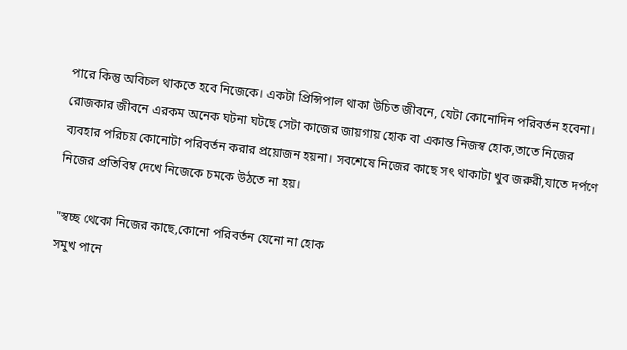পারে কিন্তু অবিচল থাকতে হবে নিজেকে। একটা প্রিন্সিপাল থাকা উচিত জীবনে, যেটা কোনোদিন পরিবর্তন হবেনা। রোজকার জীবনে এরকম অনেক ঘটনা ঘটছে সেটা কাজের জায়গায় হোক বা একান্ত নিজস্ব হোক,তাতে নিজের ব্যবহার পরিচয় কোনোটা পরিবর্তন করার প্রয়োজন হয়না। সবশেষে নিজের কাছে সৎ থাকাটা খুব জরুরী,যাতে দর্পণে নিজের প্রতিবিম্ব দেখে নিজেকে চমকে উঠতে না হয়।

"স্বচ্ছ থেকো নিজের কাছে,কোনো পরিবর্তন যেনো না হোক
সমুখ পানে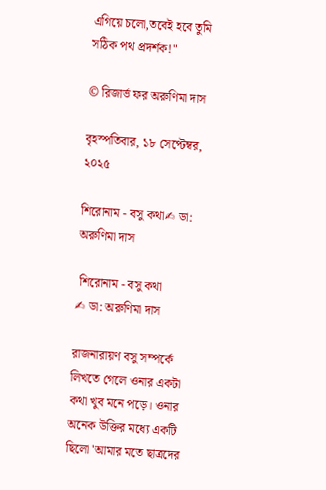এগিয়ে চলো,তবেই হবে তুমি সঠিক পথ প্রদর্শক!"

© রিজার্ভ ফর অরুণিমা দাস

বৃহস্পতিবার, ১৮ সেপ্টেম্বর, ২০২৫

শিরোনাম - বসু কথা✍ ডা: অরুণিমা দাস

 শিরোনাম - বসু কথা
✍ ডা: অরুণিমা দাস

রাজনারায়ণ বসু সম্পর্কে লিখতে গেলে ওনার একটা কথা খুব মনে পড়ে। ওনার অনেক উক্তির মধ্যে একটি ছিলো 'আমার মতে ছাত্রদের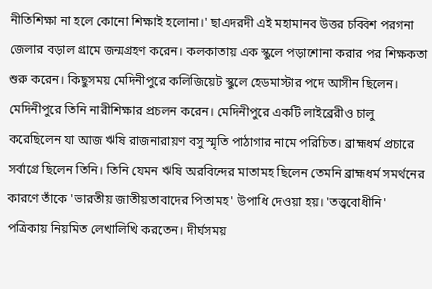নীতিশিক্ষা না হলে কোনো শিক্ষাই হলোনা।' ছাএদরদী এই মহামানব উত্তর চব্বিশ পরগনা জেলার বড়াল গ্রামে জন্মগ্রহণ করেন। কলকাতায় এক স্কুলে পড়াশোনা করার পর শিক্ষকতা শুরু করেন। কিছুসময় মেদিনীপুরে কলিজিয়েট স্কুলে হেডমাস্টার পদে আসীন ছিলেন। মেদিনীপুরে তিনি নারীশিক্ষার প্রচলন করেন। মেদিনীপুরে একটি লাইব্রেরীও চালু করেছিলেন যা আজ ঋষি রাজনারায়ণ বসু স্মৃতি পাঠাগার নামে পরিচিত। ব্রাহ্মধর্ম প্রচারে সর্বাগ্রে ছিলেন তিনি। তিনি যেমন ঋষি অরবিন্দের মাতামহ ছিলেন তেমনি ব্রাহ্মধর্ম সমর্থনের কারণে তাঁকে 'ভারতীয় জাতীয়তাবাদের পিতামহ' উপাধি দেওয়া হয়। 'তত্ত্ববোধীনি' পত্রিকায় নিয়মিত লেখালিখি করতেন। দীর্ঘসময়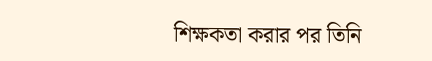শিক্ষকতা করার পর তিনি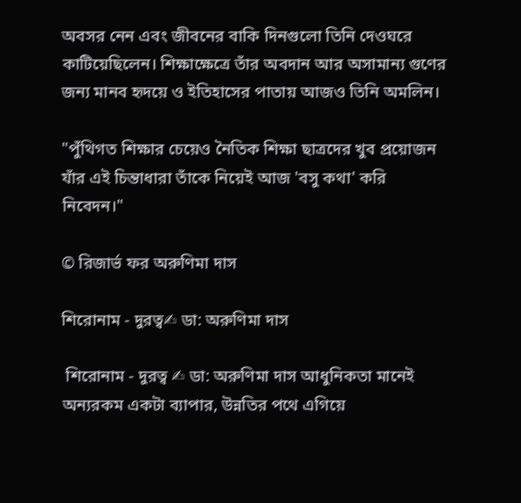অবসর নেন এবং জীবনের বাকি দিনগুলো তিনি দেওঘরে কাটিয়েছিলেন। শিক্ষাক্ষেত্রে তাঁর অবদান আর অসামান্য গুণের জন্য মানব হৃদয়ে ও ইতিহাসের পাতায় আজও তিনি অমলিন।

"পুঁথিগত শিক্ষার চেয়েও নৈতিক শিক্ষা ছাত্রদের খুব প্রয়োজন
যাঁর এই চিন্তাধারা তাঁকে নিয়েই আজ 'বসু কথা' করি নিবেদন।"

© রিজার্ভ ফর অরুণিমা দাস

শিরোনাম - দুরত্ব✍ ডা: অরুণিমা দাস

 শিরোনাম - দুরত্ব ✍ ডা: অরুণিমা দাস আধুনিকতা মানেই অন্যরকম একটা ব্যাপার, উন্নতির পথে এগিয়ে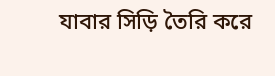যাবার সিড়ি তৈরি করে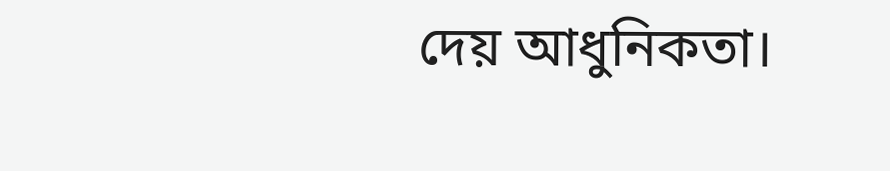দেয় আধুনিকতা।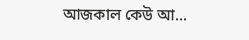আজকাল কেউ আ...